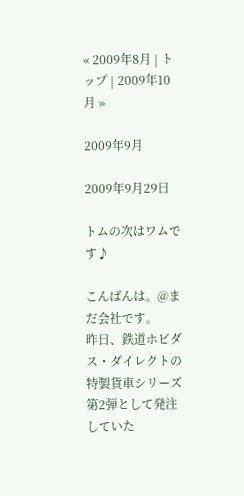« 2009年8月 | トップ | 2009年10月 »

2009年9月

2009年9月29日

トムの次はワムです♪

こんばんは。@まだ会社です。
昨日、鉄道ホビダス・ダイレクトの特製貨車シリーズ第2弾として発注していた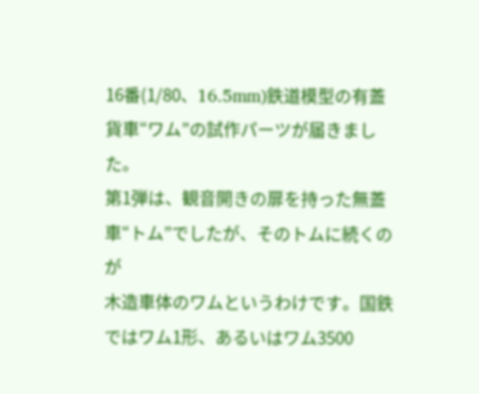16番(1/80、16.5mm)鉄道模型の有蓋貨車“ワム”の試作パーツが届きました。
第1弾は、観音開きの扉を持った無蓋車“トム”でしたが、そのトムに続くのが
木造車体のワムというわけです。国鉄ではワム1形、あるいはワム3500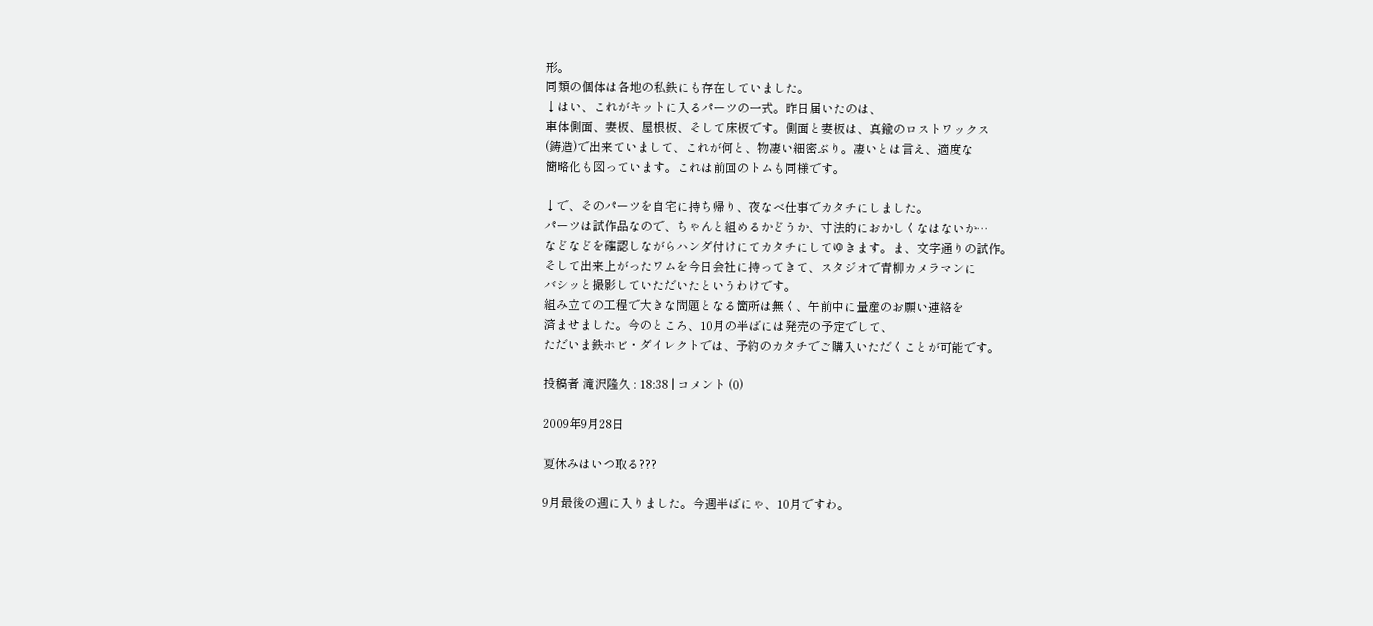形。
同類の個体は各地の私鉄にも存在していました。
↓はい、これがキットに入るパーツの一式。昨日届いたのは、
車体側面、妻板、屋根板、そして床板です。側面と妻板は、真鍮のロストワックス
(鋳造)で出来ていまして、これが何と、物凄い細密ぶり。凄いとは言え、適度な
簡略化も図っています。これは前回のトムも同様です。

↓で、そのパーツを自宅に持ち帰り、夜なべ仕事でカタチにしました。
パーツは試作品なので、ちゃんと組めるかどうか、寸法的におかしくなはないか…
などなどを確認しながらハンダ付けにてカタチにしてゆきます。ま、文字通りの試作。
そして出来上がったワムを今日会社に持ってきて、スタジオで青柳カメラマンに
バシッと撮影していただいたというわけです。
組み立ての工程で大きな問題となる箇所は無く、午前中に量産のお願い連絡を
済ませました。今のところ、10月の半ばには発売の予定でして、
ただいま鉄ホビ・ダイレクトでは、予約のカタチでご購入いただくことが可能です。

投稿者 滝沢隆久 : 18:38 | コメント (0)

2009年9月28日

夏休みはいつ取る???

9月最後の週に入りました。今週半ばにゃ、10月ですわ。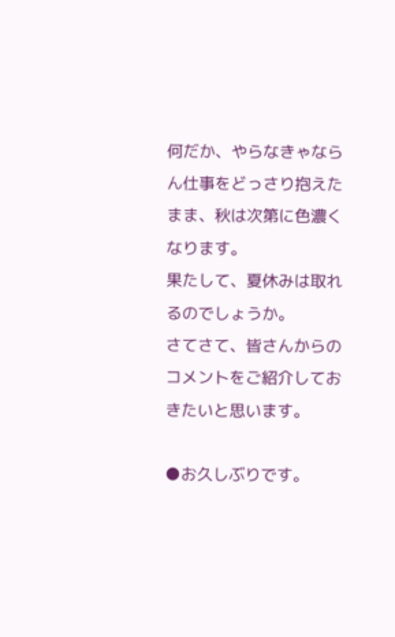何だか、やらなきゃならん仕事をどっさり抱えたまま、秋は次第に色濃くなります。
果たして、夏休みは取れるのでしょうか。
さてさて、皆さんからのコメントをご紹介しておきたいと思います。

●お久しぶりです。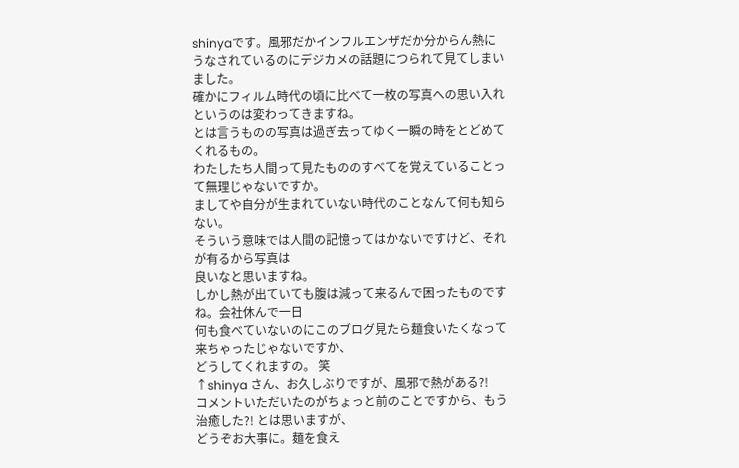shinyaです。風邪だかインフルエンザだか分からん熱に
うなされているのにデジカメの話題につられて見てしまいました。
確かにフィルム時代の頃に比べて一枚の写真への思い入れというのは変わってきますね。
とは言うものの写真は過ぎ去ってゆく一瞬の時をとどめてくれるもの。
わたしたち人間って見たもののすべてを覚えていることって無理じゃないですか。
ましてや自分が生まれていない時代のことなんて何も知らない。
そういう意味では人間の記憶ってはかないですけど、それが有るから写真は
良いなと思いますね。
しかし熱が出ていても腹は減って来るんで困ったものですね。会社休んで一日
何も食べていないのにこのブログ見たら麺食いたくなって来ちゃったじゃないですか、
どうしてくれますの。 笑
↑shinya さん、お久しぶりですが、風邪で熱がある?!
コメントいただいたのがちょっと前のことですから、もう治癒した?! とは思いますが、
どうぞお大事に。麺を食え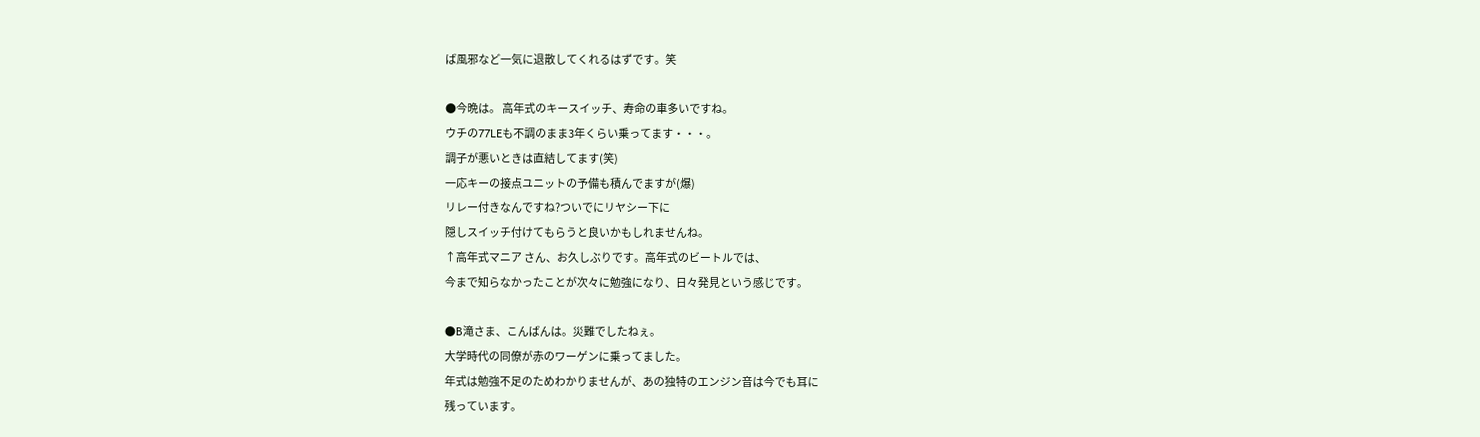ば風邪など一気に退散してくれるはずです。笑

●今晩は。 高年式のキースイッチ、寿命の車多いですね。
ウチの77LEも不調のまま3年くらい乗ってます・・・。
調子が悪いときは直結してます(笑)
一応キーの接点ユニットの予備も積んでますが(爆)
リレー付きなんですね?ついでにリヤシー下に
隠しスイッチ付けてもらうと良いかもしれませんね。
↑高年式マニア さん、お久しぶりです。高年式のビートルでは、
今まで知らなかったことが次々に勉強になり、日々発見という感じです。

●B滝さま、こんばんは。災難でしたねぇ。
大学時代の同僚が赤のワーゲンに乗ってました。
年式は勉強不足のためわかりませんが、あの独特のエンジン音は今でも耳に
残っています。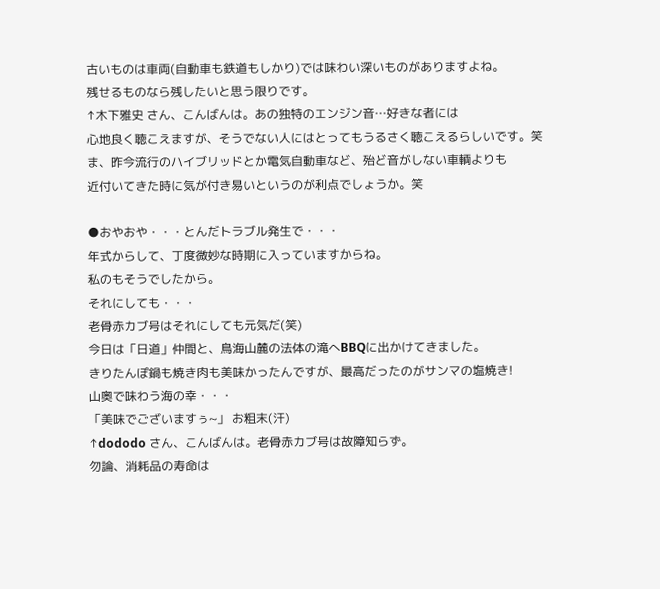古いものは車両(自動車も鉄道もしかり)では味わい深いものがありますよね。
残せるものなら残したいと思う限りです。
↑木下雅史 さん、こんばんは。あの独特のエンジン音…好きな者には
心地良く聴こえますが、そうでない人にはとってもうるさく聴こえるらしいです。笑
ま、昨今流行のハイブリッドとか電気自動車など、殆ど音がしない車輌よりも
近付いてきた時に気が付き易いというのが利点でしょうか。笑

●おやおや・・・とんだトラブル発生で・・・
年式からして、丁度微妙な時期に入っていますからね。
私のもそうでしたから。
それにしても・・・
老骨赤カブ号はそれにしても元気だ(笑)
今日は「日道」仲間と、鳥海山麓の法体の滝へBBQに出かけてきました。
きりたんぽ鍋も焼き肉も美味かったんですが、最高だったのがサンマの塩焼き!
山奥で味わう海の幸・・・
「美味でございますぅ~」 お粗末(汗)
↑dododo さん、こんばんは。老骨赤カブ号は故障知らず。
勿論、消耗品の寿命は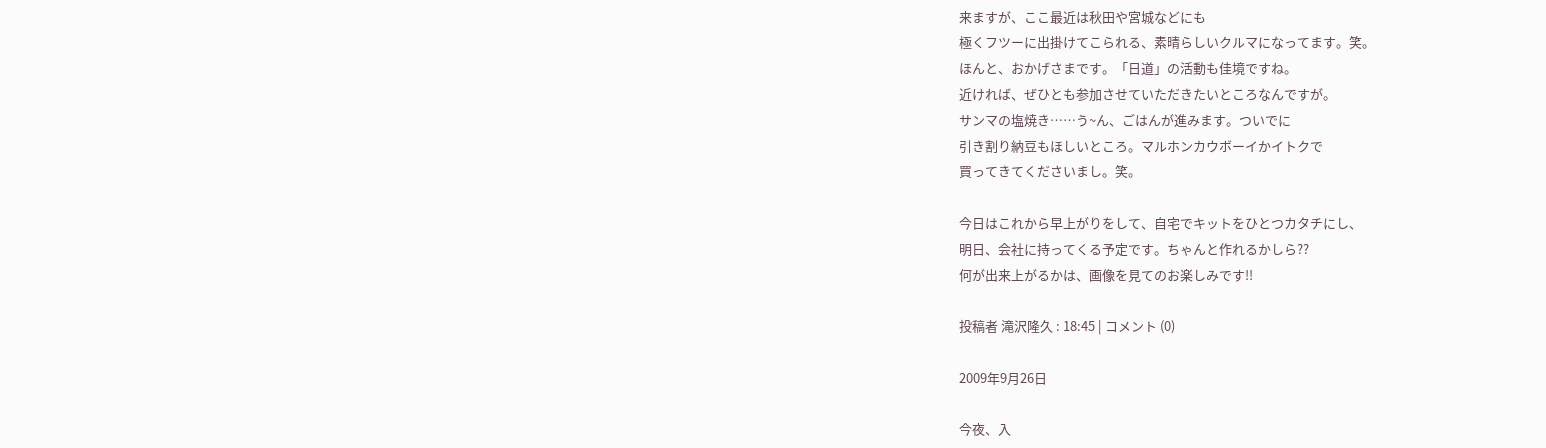来ますが、ここ最近は秋田や宮城などにも
極くフツーに出掛けてこられる、素晴らしいクルマになってます。笑。
ほんと、おかげさまです。「日道」の活動も佳境ですね。
近ければ、ぜひとも参加させていただきたいところなんですが。
サンマの塩焼き……う~ん、ごはんが進みます。ついでに
引き割り納豆もほしいところ。マルホンカウボーイかイトクで
買ってきてくださいまし。笑。

今日はこれから早上がりをして、自宅でキットをひとつカタチにし、
明日、会社に持ってくる予定です。ちゃんと作れるかしら??
何が出来上がるかは、画像を見てのお楽しみです!!

投稿者 滝沢隆久 : 18:45 | コメント (0)

2009年9月26日

今夜、入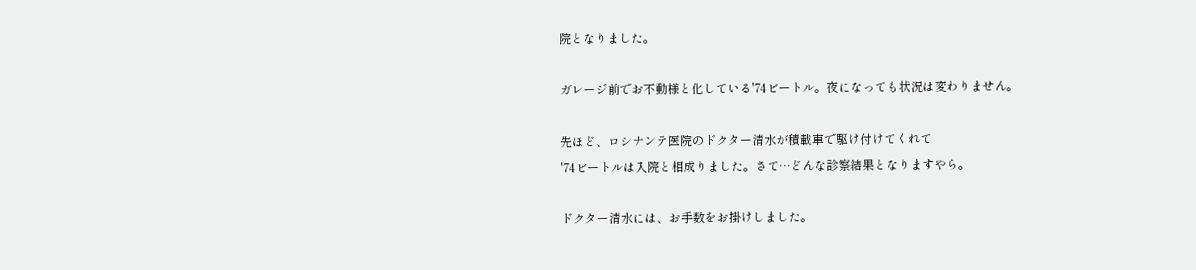院となりました。

ガレージ前でお不動様と化している'74ビートル。夜になっても状況は変わりません。

先ほど、ロシナンテ医院のドクター清水が積載車で駆け付けてくれて
'74ビートルは入院と相成りました。さて…どんな診察結果となりますやら。

ドクター清水には、お手数をお掛けしました。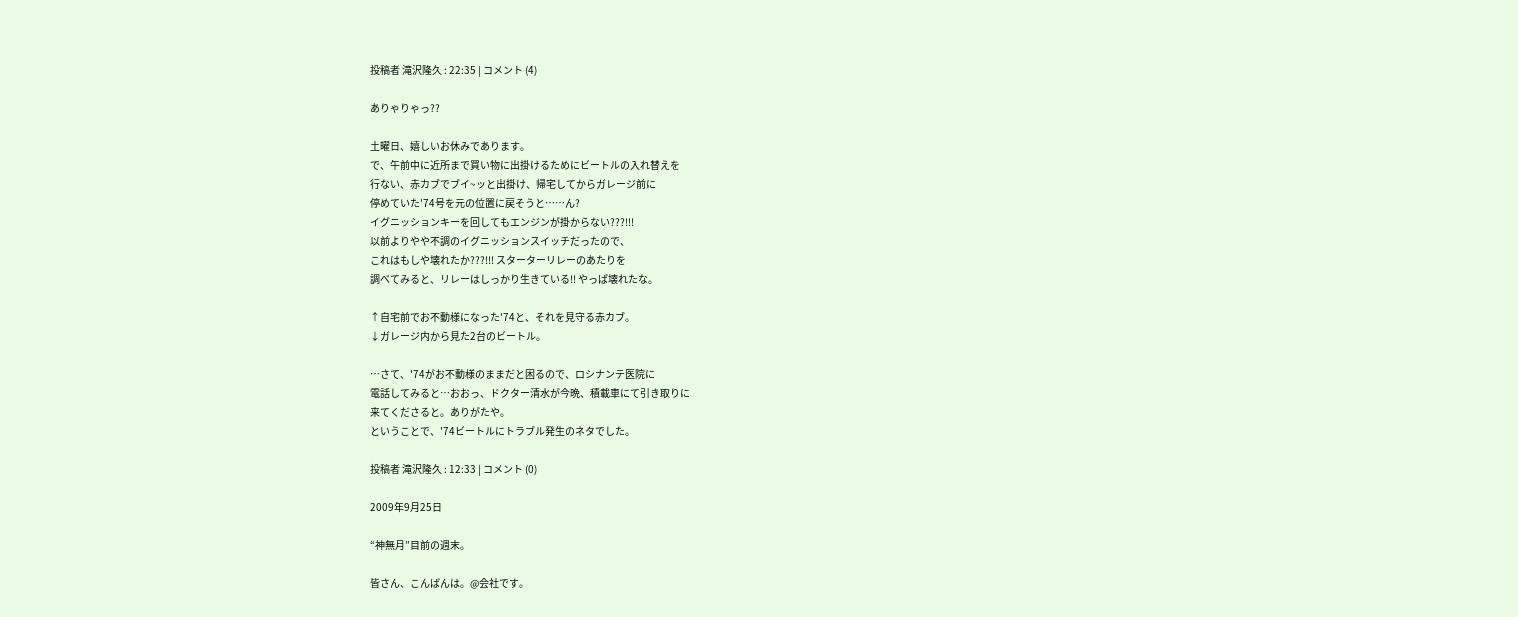投稿者 滝沢隆久 : 22:35 | コメント (4)

ありゃりゃっ??

土曜日、嬉しいお休みであります。
で、午前中に近所まで買い物に出掛けるためにビートルの入れ替えを
行ない、赤カブでブイ~ッと出掛け、帰宅してからガレージ前に
停めていた'74号を元の位置に戻そうと……ん?
イグニッションキーを回してもエンジンが掛からない???!!!
以前よりやや不調のイグニッションスイッチだったので、
これはもしや壊れたか???!!! スターターリレーのあたりを
調べてみると、リレーはしっかり生きている!! やっぱ壊れたな。

↑自宅前でお不動様になった'74と、それを見守る赤カブ。
↓ガレージ内から見た2台のビートル。

…さて、'74がお不動様のままだと困るので、ロシナンテ医院に
電話してみると…おおっ、ドクター清水が今晩、積載車にて引き取りに
来てくださると。ありがたや。
ということで、'74ビートルにトラブル発生のネタでした。

投稿者 滝沢隆久 : 12:33 | コメント (0)

2009年9月25日

“神無月”目前の週末。

皆さん、こんばんは。@会社です。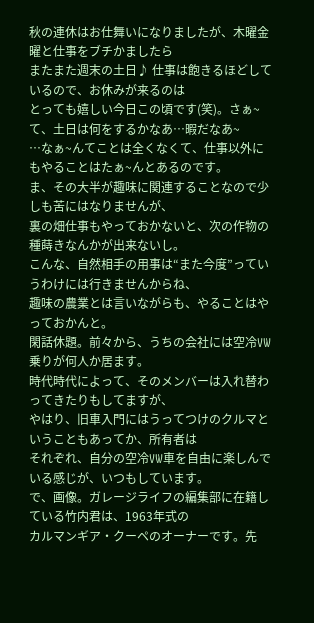秋の連休はお仕舞いになりましたが、木曜金曜と仕事をブチかましたら
またまた週末の土日♪ 仕事は飽きるほどしているので、お休みが来るのは
とっても嬉しい今日この頃です(笑)。さぁ~て、土日は何をするかなあ…暇だなあ~
…なぁ~んてことは全くなくて、仕事以外にもやることはたぁ~んとあるのです。
ま、その大半が趣味に関連することなので少しも苦にはなりませんが、
裏の畑仕事もやっておかないと、次の作物の種蒔きなんかが出来ないし。
こんな、自然相手の用事は“また今度”っていうわけには行きませんからね、
趣味の農業とは言いながらも、やることはやっておかんと。
閑話休題。前々から、うちの会社には空冷VW乗りが何人か居ます。
時代時代によって、そのメンバーは入れ替わってきたりもしてますが、
やはり、旧車入門にはうってつけのクルマということもあってか、所有者は
それぞれ、自分の空冷VW車を自由に楽しんでいる感じが、いつもしています。
で、画像。ガレージライフの編集部に在籍している竹内君は、1963年式の
カルマンギア・クーペのオーナーです。先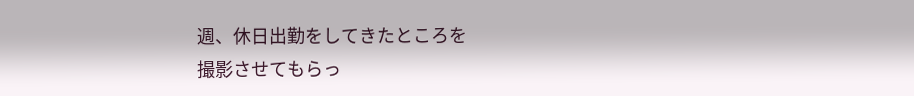週、休日出勤をしてきたところを
撮影させてもらっ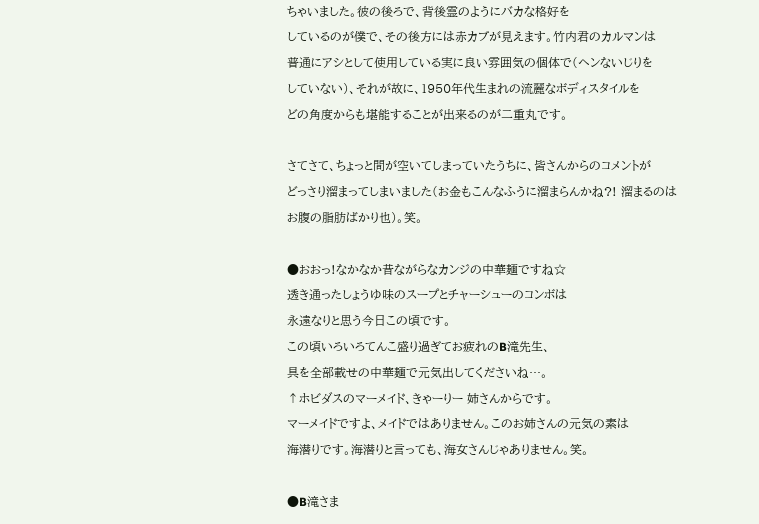ちゃいました。彼の後ろで、背後霊のようにバカな格好を
しているのが僕で、その後方には赤カブが見えます。竹内君のカルマンは
普通にアシとして使用している実に良い雰囲気の個体で(ヘンないじりを
していない)、それが故に、1950年代生まれの流麗なボディスタイルを
どの角度からも堪能することが出来るのが二重丸です。

さてさて、ちょっと間が空いてしまっていたうちに、皆さんからのコメントが
どっさり溜まってしまいました(お金もこんなふうに溜まらんかね?! 溜まるのは
お腹の脂肪ばかり也)。笑。

●おおっ!なかなか昔ながらなカンジの中華麺ですね☆
透き通ったしょうゆ味のスープとチャーシューのコンボは
永遠なりと思う今日この頃です。
この頃いろいろてんこ盛り過ぎてお疲れのB滝先生、
具を全部載せの中華麺で元気出してくださいね…。
↑ホビダスのマーメイド、きゃーりー 姉さんからです。
マーメイドですよ、メイドではありません。このお姉さんの元気の素は
海潜りです。海潜りと言っても、海女さんじゃありません。笑。

●B滝さま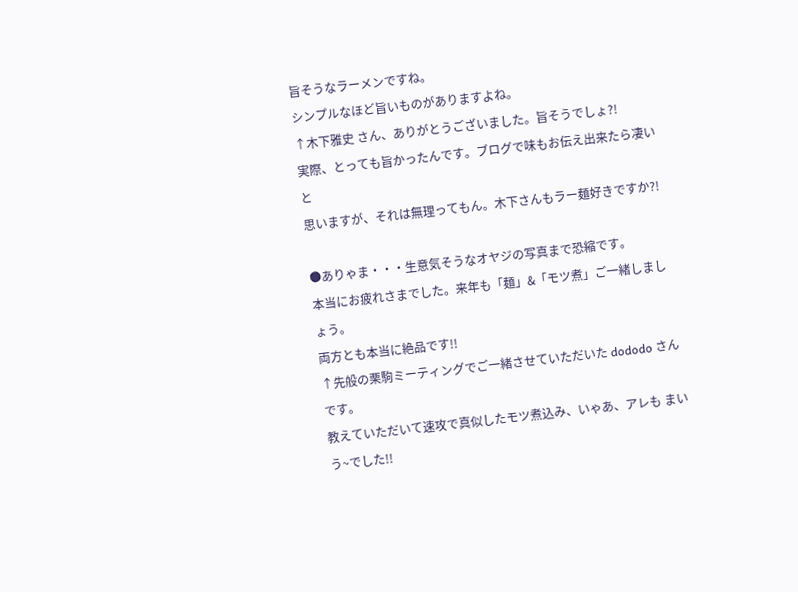旨そうなラーメンですね。
シンプルなほど旨いものがありますよね。
↑木下雅史 さん、ありがとうございました。旨そうでしょ?!
実際、とっても旨かったんです。ブログで味もお伝え出来たら凄いと
思いますが、それは無理ってもん。木下さんもラー麺好きですか?!

●ありゃま・・・生意気そうなオヤジの写真まで恐縮です。
本当にお疲れさまでした。来年も「麺」&「モツ煮」ご一緒しましょう。
両方とも本当に絶品です!!
↑先般の栗駒ミーティングでご一緒させていただいた dododo さんです。
教えていただいて速攻で真似したモツ煮込み、いゃあ、アレも まいう~でした!!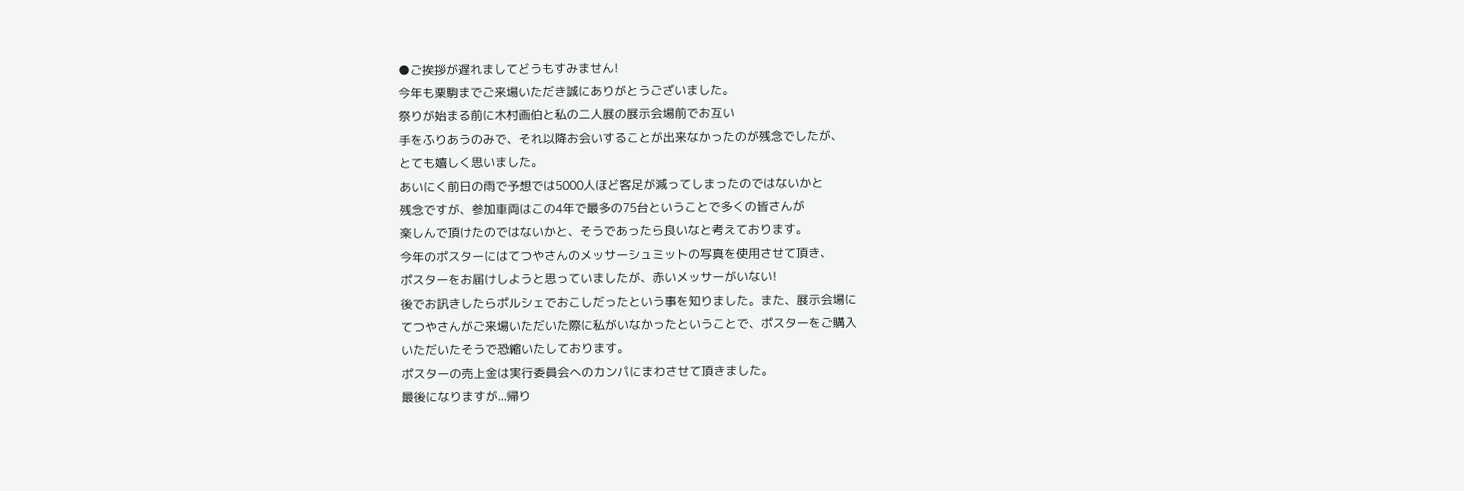●ご挨拶が遅れましてどうもすみません!
今年も栗駒までご来場いただき誠にありがとうございました。
祭りが始まる前に木村画伯と私の二人展の展示会場前でお互い
手をふりあうのみで、それ以降お会いすることが出来なかったのが残念でしたが、
とても嬉しく思いました。
あいにく前日の雨で予想では5000人ほど客足が減ってしまったのではないかと
残念ですが、参加車両はこの4年で最多の75台ということで多くの皆さんが
楽しんで頂けたのではないかと、そうであったら良いなと考えております。
今年のポスターにはてつやさんのメッサーシュミットの写真を使用させて頂き、
ポスターをお届けしようと思っていましたが、赤いメッサーがいない!
後でお訊きしたらポルシェでおこしだったという事を知りました。また、展示会場に
てつやさんがご来場いただいた際に私がいなかったということで、ポスターをご購入
いただいたそうで恐縮いたしております。
ポスターの売上金は実行委員会へのカンパにまわさせて頂きました。
最後になりますが...帰り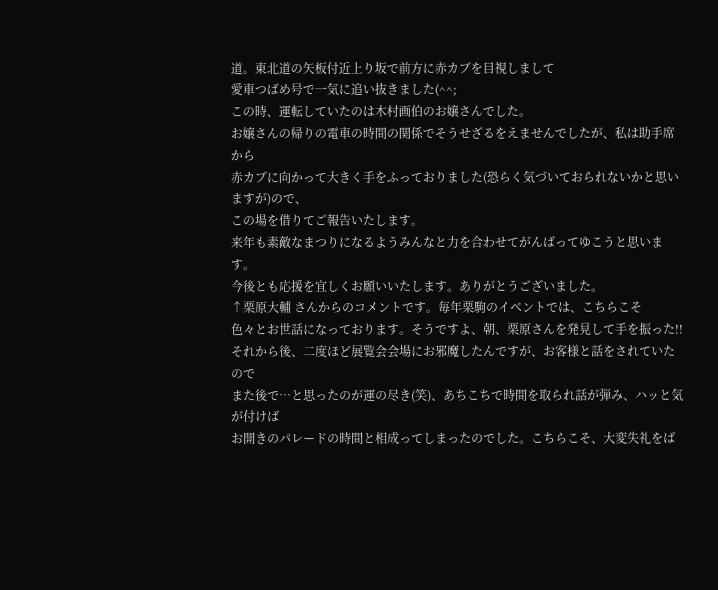道。東北道の矢板付近上り坂で前方に赤カブを目視しまして
愛車つばめ号で一気に追い抜きました(^^;
この時、運転していたのは木村画伯のお嬢さんでした。
お嬢さんの帰りの電車の時間の関係でそうせざるをえませんでしたが、私は助手席から
赤カブに向かって大きく手をふっておりました(恐らく気づいておられないかと思いますが)ので、
この場を借りてご報告いたします。
来年も素敵なまつりになるようみんなと力を合わせてがんばってゆこうと思います。
今後とも応援を宜しくお願いいたします。ありがとうございました。
↑栗原大輔 さんからのコメントです。毎年栗駒のイベントでは、こちらこそ
色々とお世話になっております。そうですよ、朝、栗原さんを発見して手を振った!!
それから後、二度ほど展覧会会場にお邪魔したんですが、お客様と話をされていたので
また後で…と思ったのが運の尽き(笑)、あちこちで時間を取られ話が弾み、ハッと気が付けば
お開きのパレードの時間と相成ってしまったのでした。こちらこそ、大変失礼をば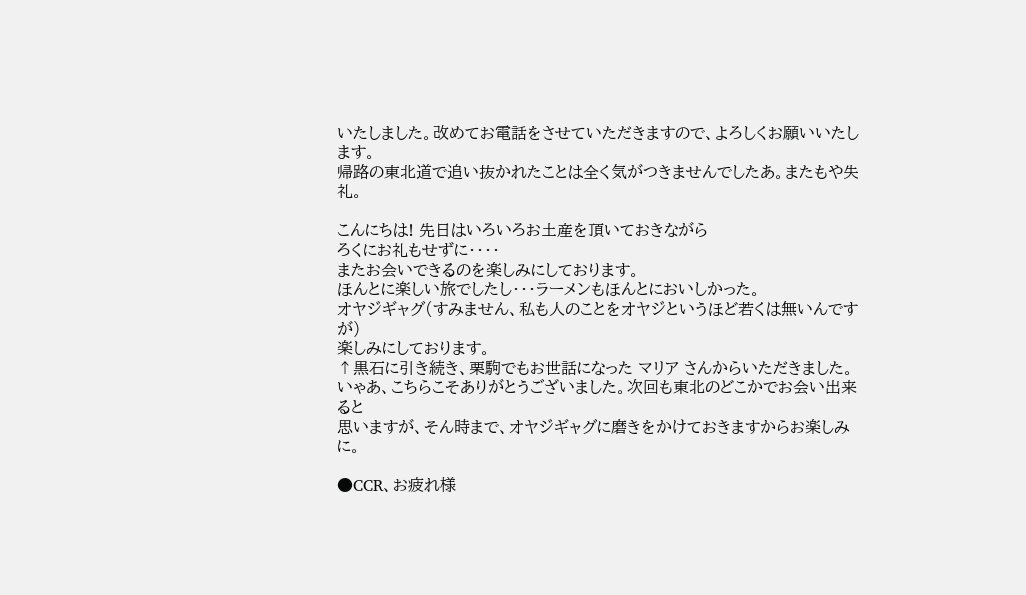いたしました。改めてお電話をさせていただきますので、よろしくお願いいたします。
帰路の東北道で追い抜かれたことは全く気がつきませんでしたあ。またもや失礼。

こんにちは! 先日はいろいろお土産を頂いておきながら
ろくにお礼もせずに・・・・
またお会いできるのを楽しみにしております。
ほんとに楽しい旅でしたし・・・ラーメンもほんとにおいしかった。
オヤジギャグ(すみません、私も人のことをオヤジというほど若くは無いんですが)
楽しみにしております。
↑黒石に引き続き、栗駒でもお世話になった マリア さんからいただきました。
いゃあ、こちらこそありがとうございました。次回も東北のどこかでお会い出来ると
思いますが、そん時まで、オヤジギャグに磨きをかけておきますからお楽しみに。

●CCR、お疲れ様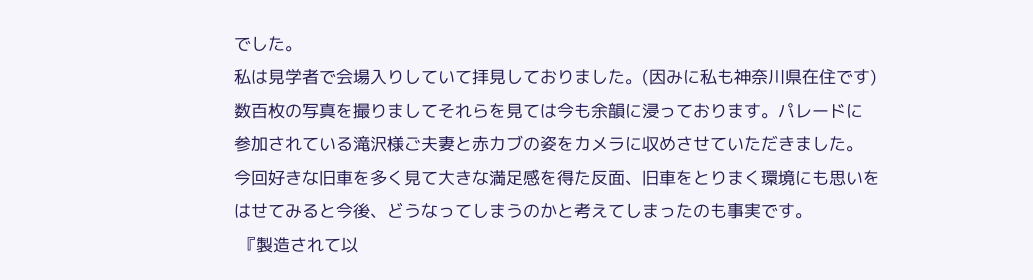でした。
私は見学者で会場入りしていて拝見しておりました。(因みに私も神奈川県在住です)
数百枚の写真を撮りましてそれらを見ては今も余韻に浸っております。パレードに
参加されている滝沢様ご夫妻と赤カブの姿をカメラに収めさせていただきました。
今回好きな旧車を多く見て大きな満足感を得た反面、旧車をとりまく環境にも思いを
はせてみると今後、どうなってしまうのかと考えてしまったのも事実です。
 『製造されて以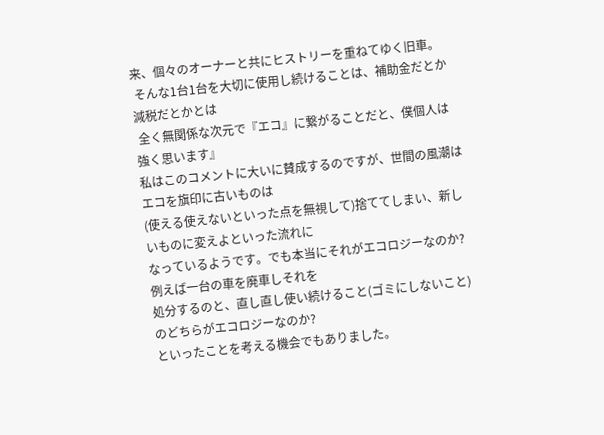来、個々のオーナーと共にヒストリーを重ねてゆく旧車。
 そんな1台1台を大切に使用し続けることは、補助金だとか減税だとかとは
 全く無関係な次元で『エコ』に繋がることだと、僕個人は強く思います』
私はこのコメントに大いに賛成するのですが、世間の風潮はエコを旗印に古いものは
(使える使えないといった点を無視して)捨ててしまい、新しいものに変えよといった流れに
なっているようです。でも本当にそれがエコロジーなのか?例えば一台の車を廃車しそれを
処分するのと、直し直し使い続けること(ゴミにしないこと)のどちらがエコロジーなのか?
といったことを考える機会でもありました。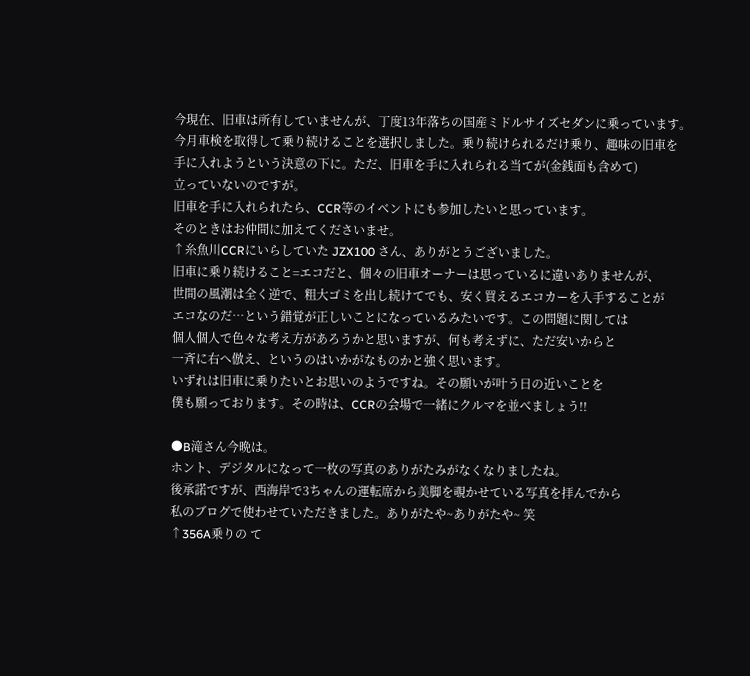今現在、旧車は所有していませんが、丁度13年落ちの国産ミドルサイズセダンに乗っています。
今月車検を取得して乗り続けることを選択しました。乗り続けられるだけ乗り、趣味の旧車を
手に入れようという決意の下に。ただ、旧車を手に入れられる当てが(金銭面も含めて)
立っていないのですが。
旧車を手に入れられたら、CCR等のイベントにも参加したいと思っています。
そのときはお仲間に加えてくださいませ。
↑糸魚川CCRにいらしていた JZX100 さん、ありがとうございました。
旧車に乗り続けること=エコだと、個々の旧車オーナーは思っているに違いありませんが、
世間の風潮は全く逆で、粗大ゴミを出し続けてでも、安く買えるエコカーを入手することが
エコなのだ…という錯覚が正しいことになっているみたいです。この問題に関しては
個人個人で色々な考え方があろうかと思いますが、何も考えずに、ただ安いからと
一斉に右へ倣え、というのはいかがなものかと強く思います。
いずれは旧車に乗りたいとお思いのようですね。その願いが叶う日の近いことを
僕も願っております。その時は、CCRの会場で一緒にクルマを並べましょう!!

●B滝さん今晩は。
ホント、デジタルになって一枚の写真のありがたみがなくなりましたね。
後承諾ですが、西海岸で3ちゃんの運転席から美脚を覗かせている写真を拝んでから
私のブログで使わせていただきました。ありがたや~ありがたや~ 笑
↑356A乗りの て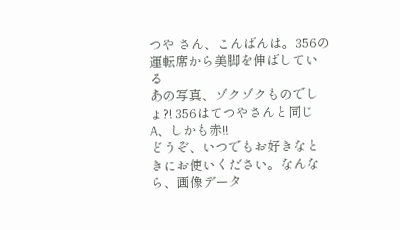つや さん、こんばんは。356の運転席から美脚を伸ばしている
あの写真、ゾクゾクものでしょ?! 356はてつやさんと同じA、しかも赤!!
どうぞ、いつでもお好きなときにお使いください。なんなら、画像データ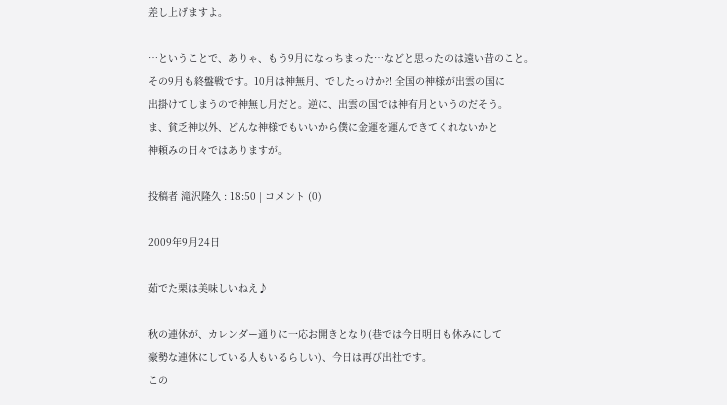差し上げますよ。

…ということで、ありゃ、もう9月になっちまった…などと思ったのは遠い昔のこと。
その9月も終盤戦です。10月は神無月、でしたっけか?! 全国の神様が出雲の国に
出掛けてしまうので神無し月だと。逆に、出雲の国では神有月というのだそう。
ま、貧乏神以外、どんな神様でもいいから僕に金運を運んできてくれないかと
神頼みの日々ではありますが。

投稿者 滝沢隆久 : 18:50 | コメント (0)

2009年9月24日

茹でた栗は美味しいねえ♪

秋の連休が、カレンダー通りに一応お開きとなり(巷では今日明日も休みにして
豪勢な連休にしている人もいるらしい)、今日は再び出社です。
この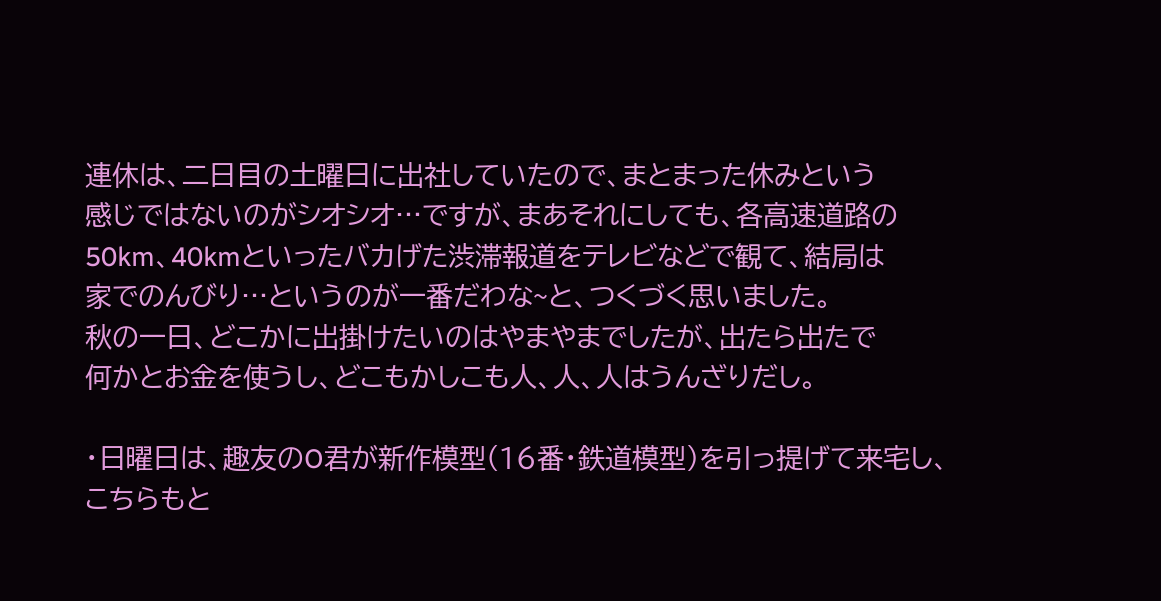連休は、二日目の土曜日に出社していたので、まとまった休みという
感じではないのがシオシオ…ですが、まあそれにしても、各高速道路の
50km、40kmといったバカげた渋滞報道をテレビなどで観て、結局は
家でのんびり…というのが一番だわな~と、つくづく思いました。
秋の一日、どこかに出掛けたいのはやまやまでしたが、出たら出たで
何かとお金を使うし、どこもかしこも人、人、人はうんざりだし。

・日曜日は、趣友のO君が新作模型(16番・鉄道模型)を引っ提げて来宅し、
こちらもと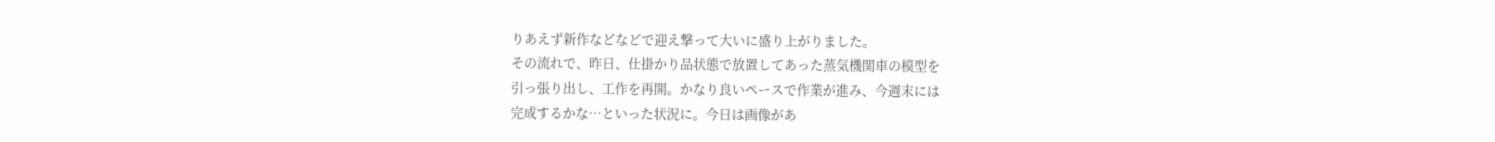りあえず新作などなどで迎え撃って大いに盛り上がりました。
その流れで、昨日、仕掛かり品状態で放置してあった蒸気機関車の模型を
引っ張り出し、工作を再開。かなり良いペースで作業が進み、今週末には
完成するかな…といった状況に。今日は画像があ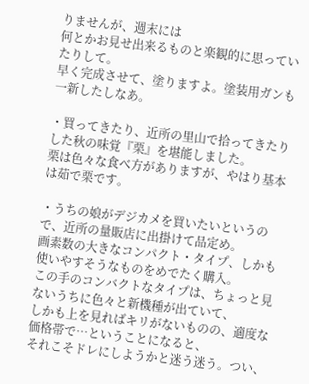りませんが、週末には
何とかお見せ出来るものと楽観的に思っていたりして。
早く完成させて、塗りますよ。塗装用ガンも一新したしなあ。

・買ってきたり、近所の里山で拾ってきたりした秋の味覚『栗』を堪能しました。
栗は色々な食べ方がありますが、やはり基本は茹で栗です。

・うちの娘がデジカメを買いたいというので、近所の量販店に出掛けて品定め。
画素数の大きなコンパクト・タイプ、しかも使いやすそうなものをめでたく購入。
この手のコンバクトなタイプは、ちょっと見ないうちに色々と新機種が出ていて、
しかも上を見ればキリがないものの、適度な価格帯で…ということになると、
それこそドレにしようかと迷う迷う。つい、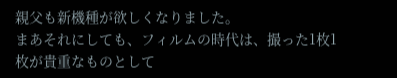親父も新機種が欲しくなりました。
まあそれにしても、フィルムの時代は、撮った1枚1枚が貴重なものとして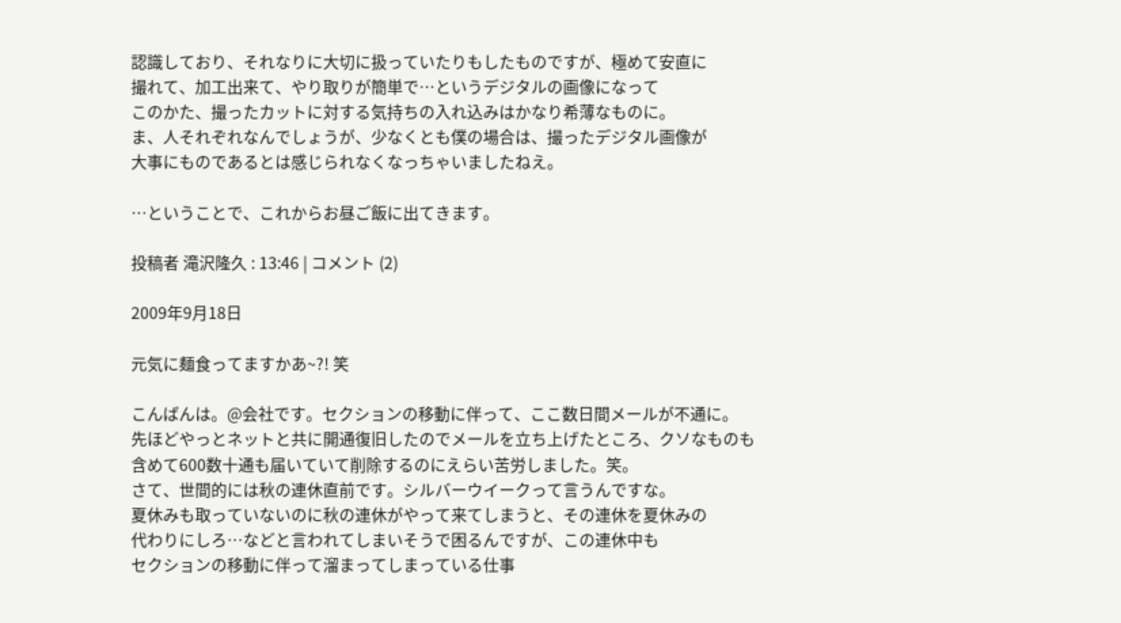認識しており、それなりに大切に扱っていたりもしたものですが、極めて安直に
撮れて、加工出来て、やり取りが簡単で…というデジタルの画像になって
このかた、撮ったカットに対する気持ちの入れ込みはかなり希薄なものに。
ま、人それぞれなんでしょうが、少なくとも僕の場合は、撮ったデジタル画像が
大事にものであるとは感じられなくなっちゃいましたねえ。

…ということで、これからお昼ご飯に出てきます。

投稿者 滝沢隆久 : 13:46 | コメント (2)

2009年9月18日

元気に麺食ってますかあ~?! 笑

こんばんは。@会社です。セクションの移動に伴って、ここ数日間メールが不通に。
先ほどやっとネットと共に開通復旧したのでメールを立ち上げたところ、クソなものも
含めて600数十通も届いていて削除するのにえらい苦労しました。笑。
さて、世間的には秋の連休直前です。シルバーウイークって言うんですな。
夏休みも取っていないのに秋の連休がやって来てしまうと、その連休を夏休みの
代わりにしろ…などと言われてしまいそうで困るんですが、この連休中も
セクションの移動に伴って溜まってしまっている仕事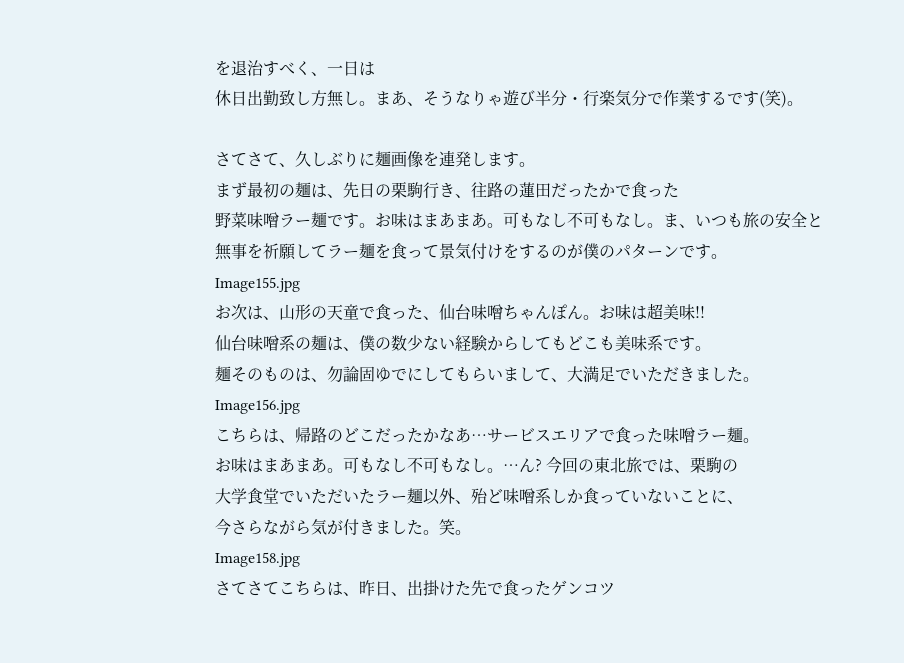を退治すべく、一日は
休日出勤致し方無し。まあ、そうなりゃ遊び半分・行楽気分で作業するです(笑)。

さてさて、久しぶりに麺画像を連発します。
まず最初の麺は、先日の栗駒行き、往路の蓮田だったかで食った
野菜味噌ラー麺です。お味はまあまあ。可もなし不可もなし。ま、いつも旅の安全と
無事を祈願してラー麺を食って景気付けをするのが僕のパターンです。
Image155.jpg
お次は、山形の天童で食った、仙台味噌ちゃんぽん。お味は超美味!!
仙台味噌系の麺は、僕の数少ない経験からしてもどこも美味系です。
麺そのものは、勿論固ゆでにしてもらいまして、大満足でいただきました。
Image156.jpg
こちらは、帰路のどこだったかなあ…サービスエリアで食った味噌ラー麺。
お味はまあまあ。可もなし不可もなし。…ん? 今回の東北旅では、栗駒の
大学食堂でいただいたラー麺以外、殆ど味噌系しか食っていないことに、
今さらながら気が付きました。笑。
Image158.jpg
さてさてこちらは、昨日、出掛けた先で食ったゲンコツ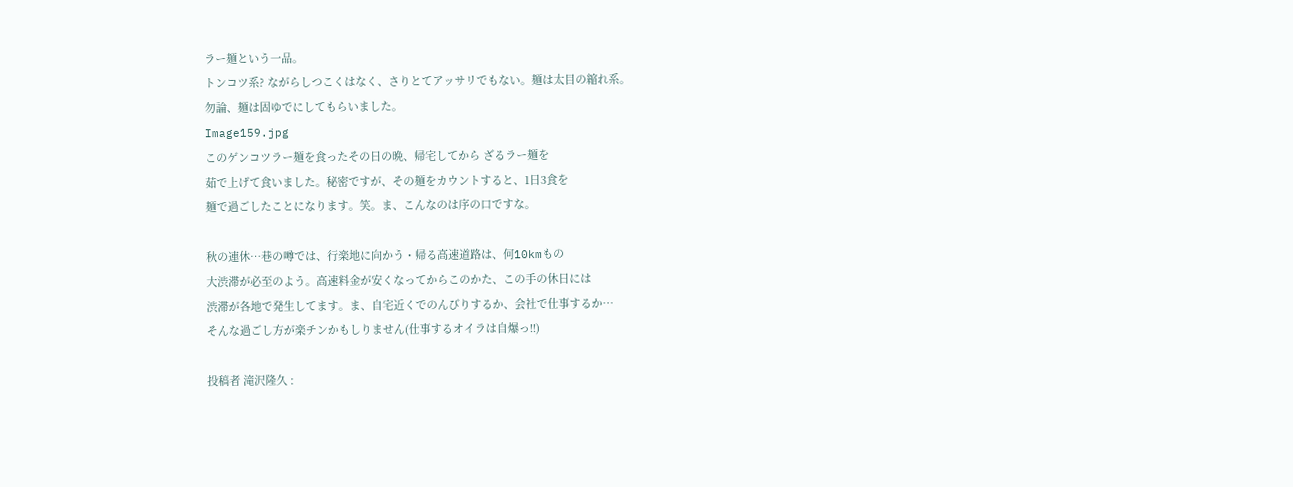ラー麺という一品。
トンコツ系? ながらしつこくはなく、さりとてアッサリでもない。麺は太目の縮れ系。
勿論、麺は固ゆでにしてもらいました。
Image159.jpg
このゲンコツラー麺を食ったその日の晩、帰宅してから ざるラー麺を
茹で上げて食いました。秘密ですが、その麺をカウントすると、1日3食を
麺で過ごしたことになります。笑。ま、こんなのは序の口ですな。

秋の連休…巷の噂では、行楽地に向かう・帰る高速道路は、何10kmもの
大渋滞が必至のよう。高速料金が安くなってからこのかた、この手の休日には
渋滞が各地で発生してます。ま、自宅近くでのんびりするか、会社で仕事するか…
そんな過ごし方が楽チンかもしりません(仕事するオイラは自爆っ!!)

投稿者 滝沢隆久 :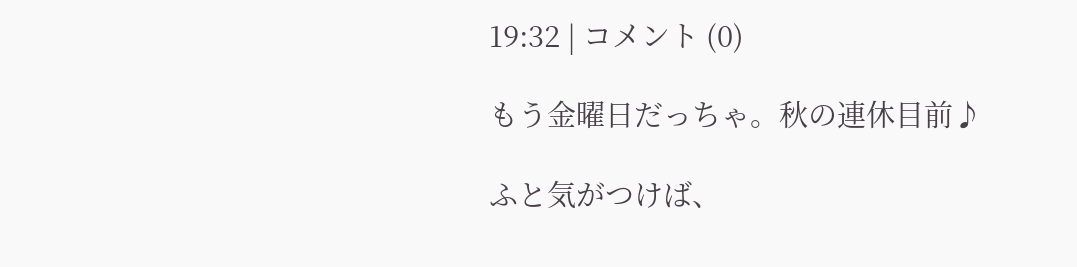19:32 | コメント (0)

もう金曜日だっちゃ。秋の連休目前♪

ふと気がつけば、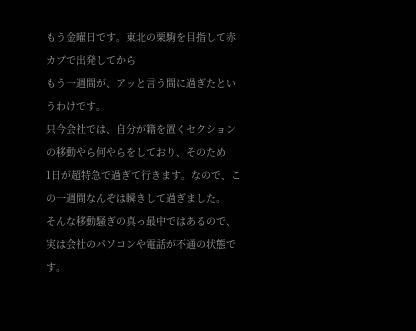もう金曜日です。東北の栗駒を目指して赤カブで出発してから
もう一週間が、アッと言う間に過ぎたというわけです。
只今会社では、自分が籍を置くセクションの移動やら何やらをしており、そのため
1日が超特急で過ぎて行きます。なので、この一週間なんぞは瞬きして過ぎました。
そんな移動騒ぎの真っ最中ではあるので、実は会社のパソコンや電話が不通の状態です。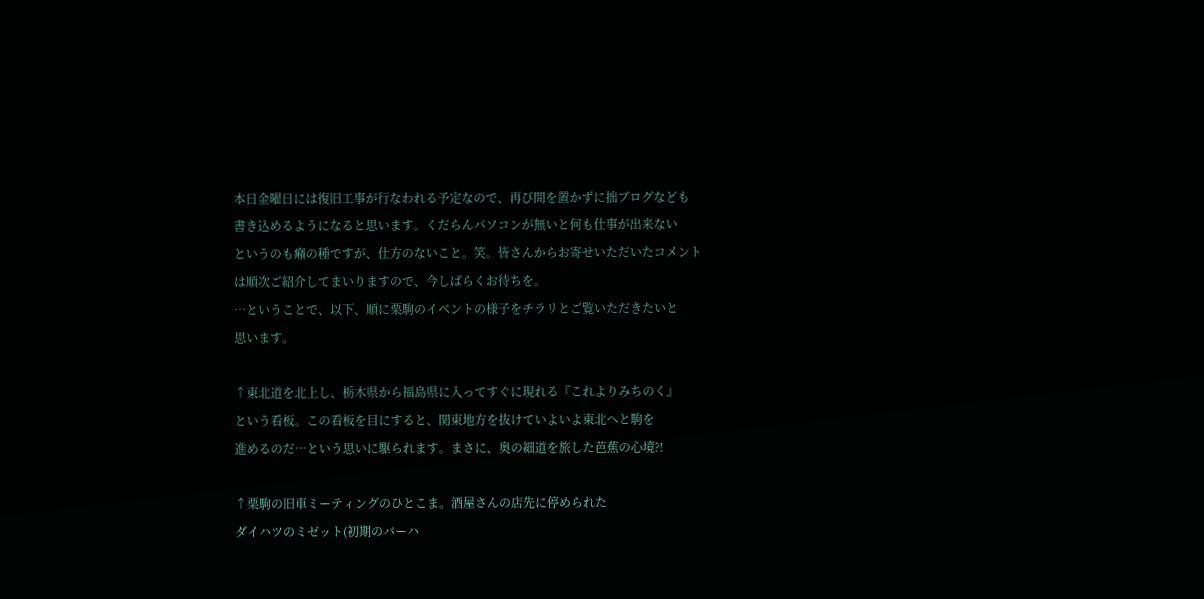本日金曜日には復旧工事が行なわれる予定なので、再び間を置かずに拙ブログなども
書き込めるようになると思います。くだらんパソコンが無いと何も仕事が出来ない
というのも癪の種ですが、仕方のないこと。笑。皆さんからお寄せいただいたコメント
は順次ご紹介してまいりますので、今しばらくお待ちを。
…ということで、以下、順に栗駒のイベントの様子をチラリとご覧いただきたいと
思います。

↑東北道を北上し、栃木県から福島県に入ってすぐに現れる『これよりみちのく』
という看板。この看板を目にすると、関東地方を抜けていよいよ東北へと駒を
進めるのだ…という思いに駆られます。まさに、奥の細道を旅した芭蕉の心境?!

↑栗駒の旧車ミーティングのひとこま。酒屋さんの店先に停められた
ダイハツのミゼット(初期のバーハ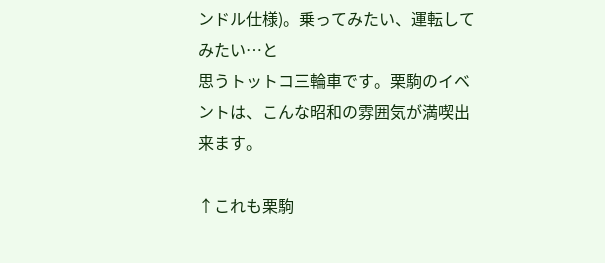ンドル仕様)。乗ってみたい、運転してみたい…と
思うトットコ三輪車です。栗駒のイベントは、こんな昭和の雰囲気が満喫出来ます。

↑これも栗駒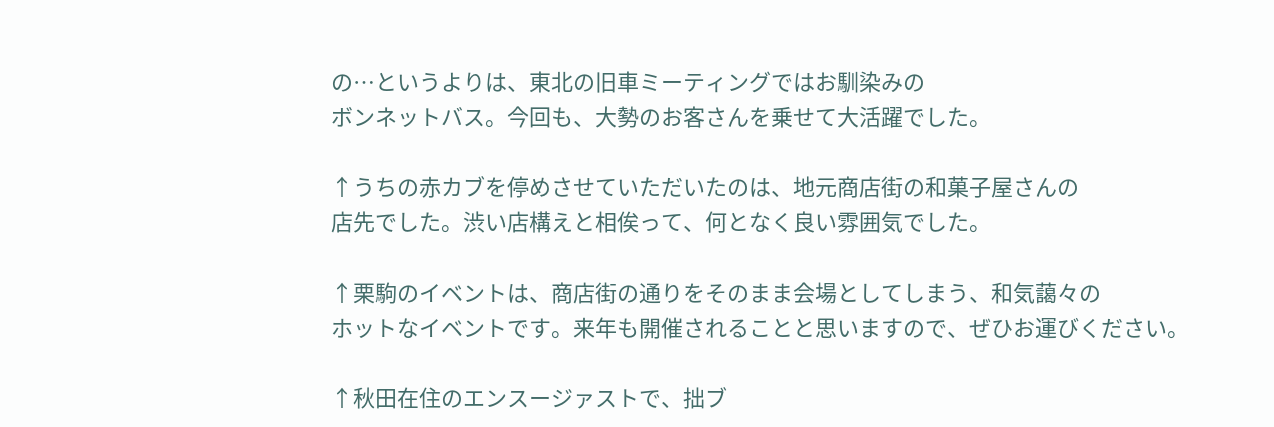の…というよりは、東北の旧車ミーティングではお馴染みの
ボンネットバス。今回も、大勢のお客さんを乗せて大活躍でした。

↑うちの赤カブを停めさせていただいたのは、地元商店街の和菓子屋さんの
店先でした。渋い店構えと相俟って、何となく良い雰囲気でした。

↑栗駒のイベントは、商店街の通りをそのまま会場としてしまう、和気藹々の
ホットなイベントです。来年も開催されることと思いますので、ぜひお運びください。

↑秋田在住のエンスージァストで、拙ブ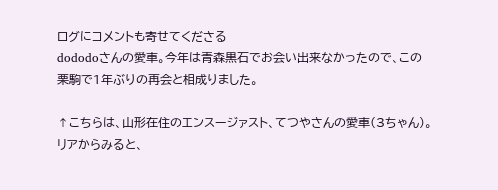ログにコメントも寄せてくださる
dododoさんの愛車。今年は青森黒石でお会い出来なかったので、この
栗駒で1年ぶりの再会と相成りました。

↑こちらは、山形在住のエンスージァスト、てつやさんの愛車(3ちゃん)。
リアからみると、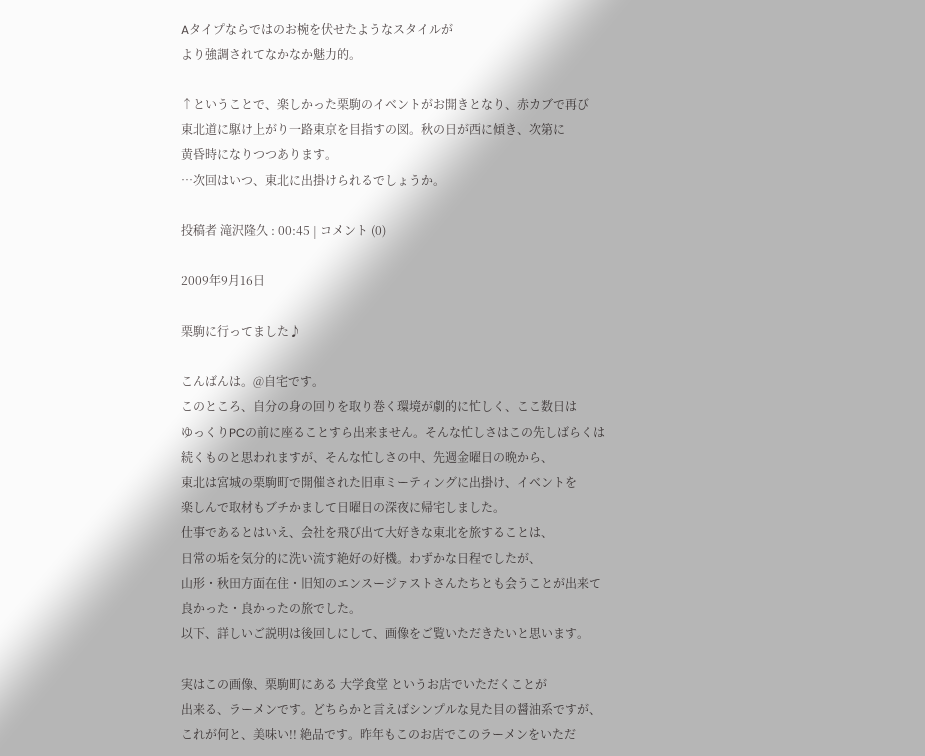Aタイプならではのお椀を伏せたようなスタイルが
より強調されてなかなか魅力的。

↑ということで、楽しかった栗駒のイベントがお開きとなり、赤カブで再び
東北道に駆け上がり一路東京を目指すの図。秋の日が西に傾き、次第に
黄昏時になりつつあります。
…次回はいつ、東北に出掛けられるでしょうか。

投稿者 滝沢隆久 : 00:45 | コメント (0)

2009年9月16日

栗駒に行ってました♪

こんばんは。@自宅です。
このところ、自分の身の回りを取り巻く環境が劇的に忙しく、ここ数日は
ゆっくりPCの前に座ることすら出来ません。そんな忙しさはこの先しばらくは
続くものと思われますが、そんな忙しさの中、先週金曜日の晩から、
東北は宮城の栗駒町で開催された旧車ミーティングに出掛け、イベントを
楽しんで取材もブチかまして日曜日の深夜に帰宅しました。
仕事であるとはいえ、会社を飛び出て大好きな東北を旅することは、
日常の垢を気分的に洗い流す絶好の好機。わずかな日程でしたが、
山形・秋田方面在住・旧知のエンスージァストさんたちとも会うことが出来て
良かった・良かったの旅でした。
以下、詳しいご説明は後回しにして、画像をご覧いただきたいと思います。

実はこの画像、栗駒町にある 大学食堂 というお店でいただくことが
出来る、ラーメンです。どちらかと言えばシンプルな見た目の醤油系ですが、
これが何と、美味い!! 絶品です。昨年もこのお店でこのラーメンをいただ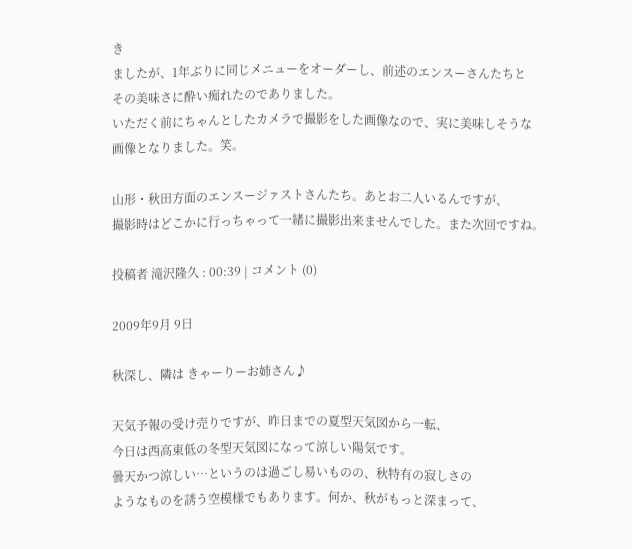き
ましたが、1年ぶりに同じメニューをオーダーし、前述のエンスーさんたちと
その美味さに酔い痴れたのでありました。
いただく前にちゃんとしたカメラで撮影をした画像なので、実に美味しそうな
画像となりました。笑。

山形・秋田方面のエンスージァストさんたち。あとお二人いるんですが、
撮影時はどこかに行っちゃって一緒に撮影出来ませんでした。また次回ですね。

投稿者 滝沢隆久 : 00:39 | コメント (0)

2009年9月 9日

秋深し、隣は きゃーりーお姉さん♪

天気予報の受け売りですが、昨日までの夏型天気図から一転、
今日は西高東低の冬型天気図になって涼しい陽気です。
曇天かつ涼しい…というのは過ごし易いものの、秋特有の寂しさの
ようなものを誘う空模様でもあります。何か、秋がもっと深まって、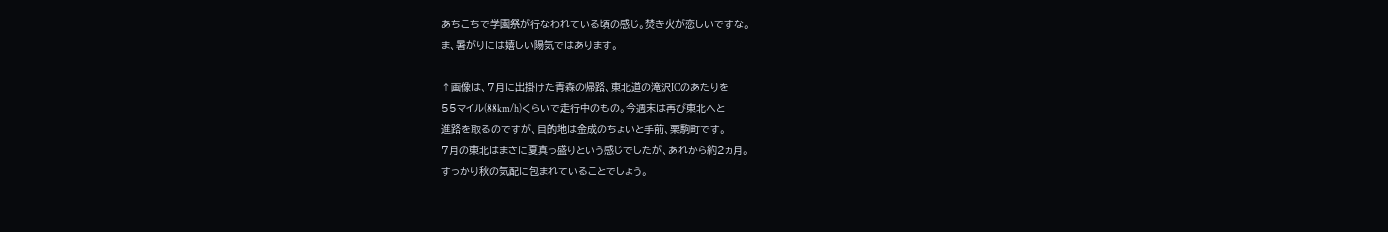あちこちで学園祭が行なわれている頃の感じ。焚き火が恋しいですな。
ま、暑がりには嬉しい陽気ではあります。

↑画像は、7月に出掛けた青森の帰路、東北道の滝沢ICのあたりを
55マイル(88km/h)くらいで走行中のもの。今週末は再び東北へと
進路を取るのですが、目的地は金成のちょいと手前、栗駒町です。
7月の東北はまさに夏真っ盛りという感じでしたが、あれから約2ヵ月。
すっかり秋の気配に包まれていることでしょう。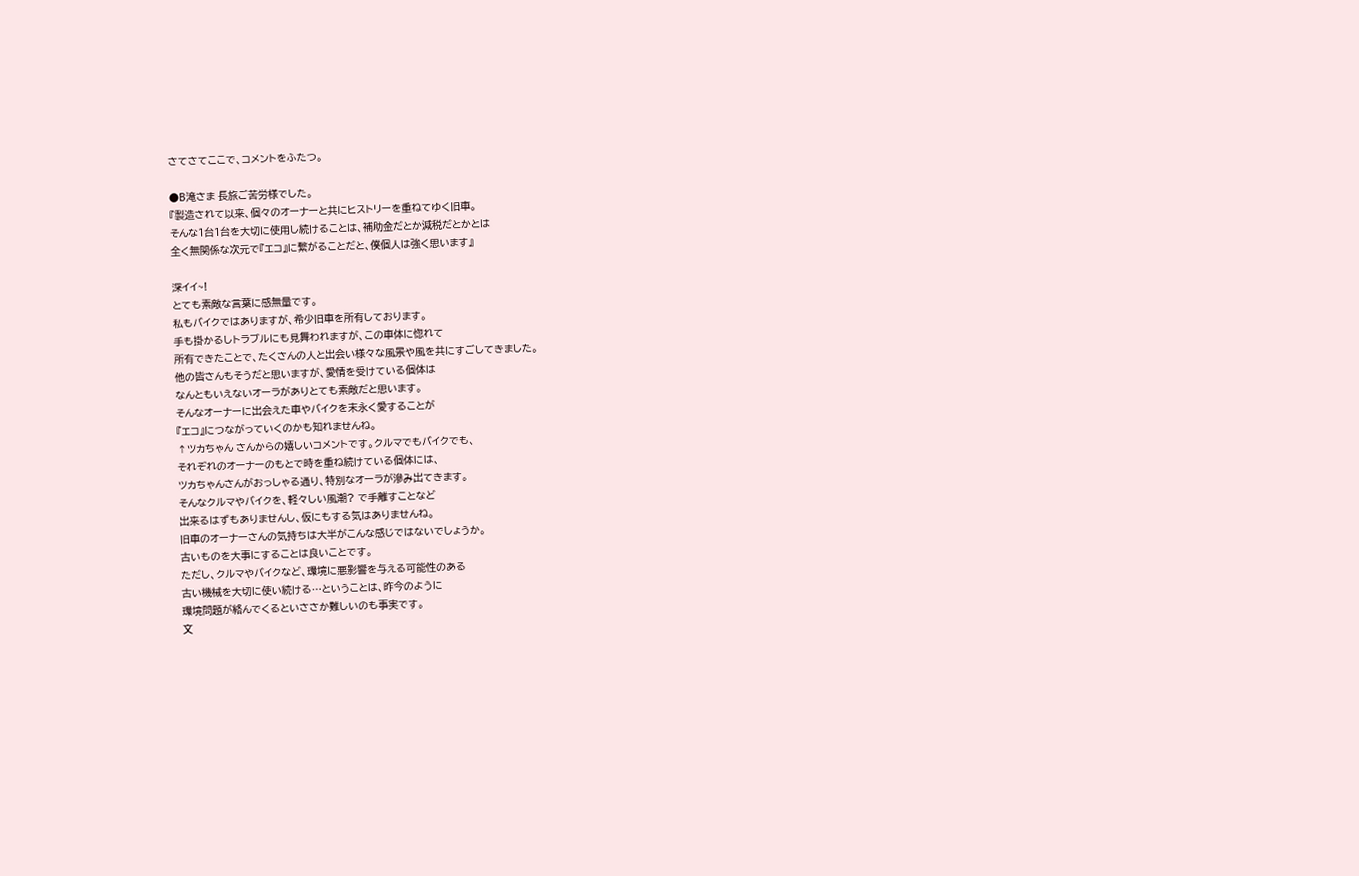さてさてここで、コメントをふたつ。

●B滝さま 長旅ご苦労様でした。
『製造されて以来、個々のオーナーと共にヒストリーを重ねてゆく旧車。
そんな1台1台を大切に使用し続けることは、補助金だとか減税だとかとは
全く無関係な次元で『エコ』に繋がることだと、僕個人は強く思います』

深イイ~!
とても素敵な言葉に感無量です。
私もバイクではありますが、希少旧車を所有しております。
手も掛かるしトラブルにも見舞われますが、この車体に惚れて
所有できたことで、たくさんの人と出会い様々な風景や風を共にすごしてきました。
他の皆さんもそうだと思いますが、愛情を受けている個体は
なんともいえないオーラがありとても素敵だと思います。
そんなオーナーに出会えた車やバイクを末永く愛することが
『エコ』につながっていくのかも知れませんね。
↑ツカちゃん さんからの嬉しいコメントです。クルマでもバイクでも、
それぞれのオーナーのもとで時を重ね続けている個体には、
ツカちゃんさんがおっしゃる通り、特別なオーラが滲み出てきます。
そんなクルマやバイクを、軽々しい風潮? で手離すことなど
出来るはずもありませんし、仮にもする気はありませんね。
旧車のオーナーさんの気持ちは大半がこんな感じではないでしょうか。
古いものを大事にすることは良いことです。
ただし、クルマやバイクなど、環境に悪影響を与える可能性のある
古い機械を大切に使い続ける…ということは、昨今のように
環境問題が絡んでくるといささか難しいのも事実です。
文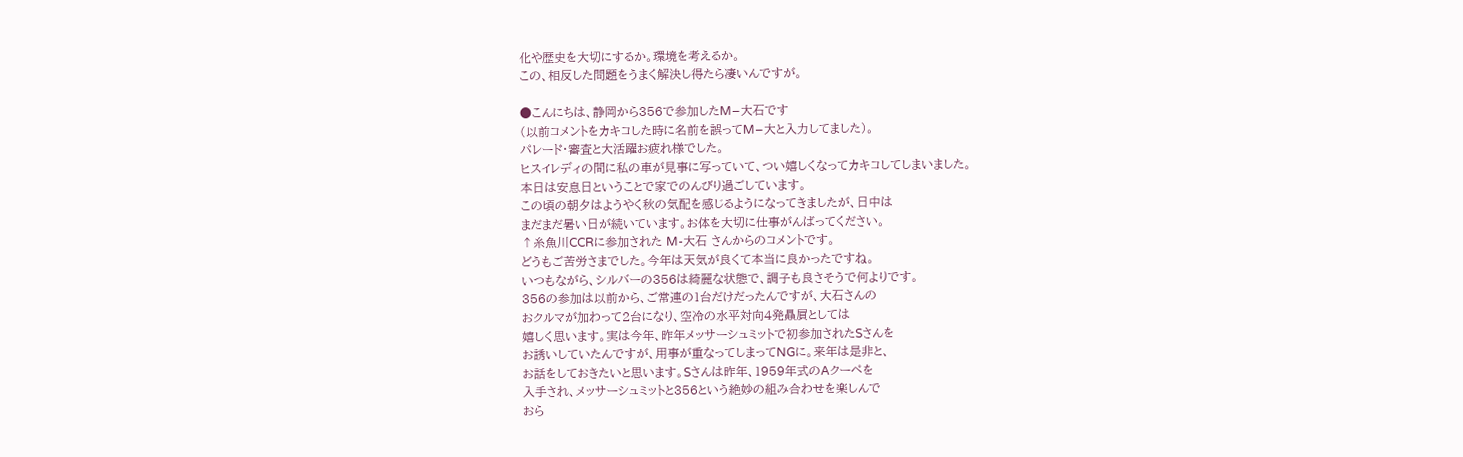化や歴史を大切にするか。環境を考えるか。
この、相反した問題をうまく解決し得たら凄いんですが。

●こんにちは、静岡から356で参加したM−大石です
(以前コメントをカキコした時に名前を誤ってM−大と入力してました)。
パレード・審査と大活躍お疲れ様でした。
ヒスイレディの間に私の車が見事に写っていて、つい嬉しくなってカキコしてしまいました。
本日は安息日ということで家でのんびり過ごしています。
この頃の朝夕はようやく秋の気配を感じるようになってきましたが、日中は
まだまだ暑い日が続いています。お体を大切に仕事がんばってください。
↑糸魚川CCRに参加された M-大石 さんからのコメントです。
どうもご苦労さまでした。今年は天気が良くて本当に良かったですね。
いつもながら、シルバーの356は綺麗な状態で、調子も良さそうで何よりです。
356の参加は以前から、ご常連の1台だけだったんですが、大石さんの
おクルマが加わって2台になり、空冷の水平対向4発贔屓としては
嬉しく思います。実は今年、昨年メッサーシュミットで初参加されたSさんを
お誘いしていたんですが、用事が重なってしまってNGに。来年は是非と、
お話をしておきたいと思います。Sさんは昨年、1959年式のAクーペを
入手され、メッサーシュミットと356という絶妙の組み合わせを楽しんで
おら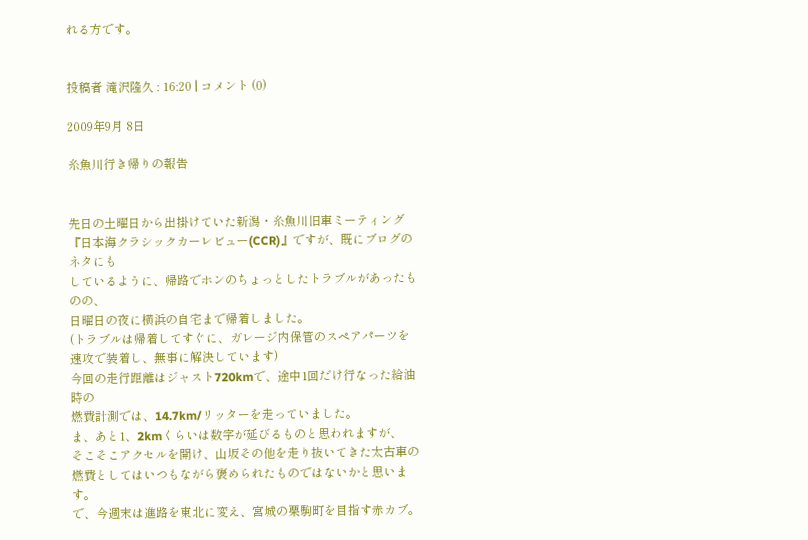れる方です。


投稿者 滝沢隆久 : 16:20 | コメント (0)

2009年9月 8日

糸魚川行き帰りの報告


先日の土曜日から出掛けていた新潟・糸魚川旧車ミーティング
『日本海クラシックカーレビュー(CCR)』ですが、既にブログのネタにも
しているように、帰路でホンのちょっとしたトラブルがあったものの、
日曜日の夜に横浜の自宅まで帰着しました。
(トラブルは帰着してすぐに、ガレージ内保管のスペアパーツを
速攻で装着し、無事に解決しています)
今回の走行距離はジャスト720kmで、途中1回だけ行なった給油時の
燃費計測では、14.7km/リッターを走っていました。
ま、あと1、2kmくらいは数字が延びるものと思われますが、
そこそこアクセルを開け、山坂その他を走り抜いてきた太古車の
燃費としてはいつもながら褒められたものではないかと思います。
で、今週末は進路を東北に変え、宮城の栗駒町を目指す赤カブ。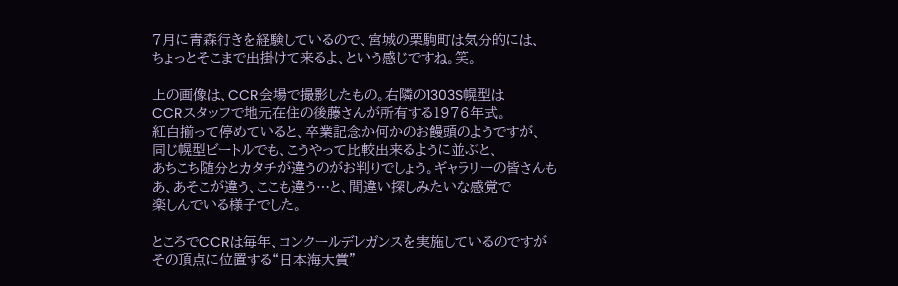7月に青森行きを経験しているので、宮城の栗駒町は気分的には、
ちょっとそこまで出掛けて来るよ、という感じですね。笑。

上の画像は、CCR会場で撮影したもの。右隣の1303S幌型は
CCRスタッフで地元在住の後藤さんが所有する1976年式。
紅白揃って停めていると、卒業記念か何かのお饅頭のようですが、
同じ幌型ビートルでも、こうやって比較出来るように並ぶと、
あちこち随分とカタチが違うのがお判りでしょう。ギャラリーの皆さんも
あ、あそこが違う、ここも違う…と、間違い探しみたいな感覚で
楽しんでいる様子でした。

ところでCCRは毎年、コンクールデレガンスを実施しているのですが
その頂点に位置する“日本海大賞”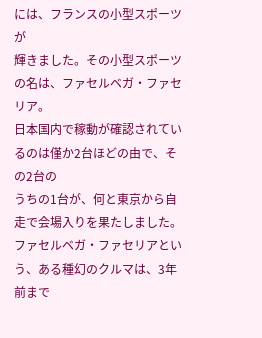には、フランスの小型スポーツが
輝きました。その小型スポーツの名は、ファセルベガ・ファセリア。
日本国内で稼動が確認されているのは僅か2台ほどの由で、その2台の
うちの1台が、何と東京から自走で会場入りを果たしました。
ファセルベガ・ファセリアという、ある種幻のクルマは、3年前まで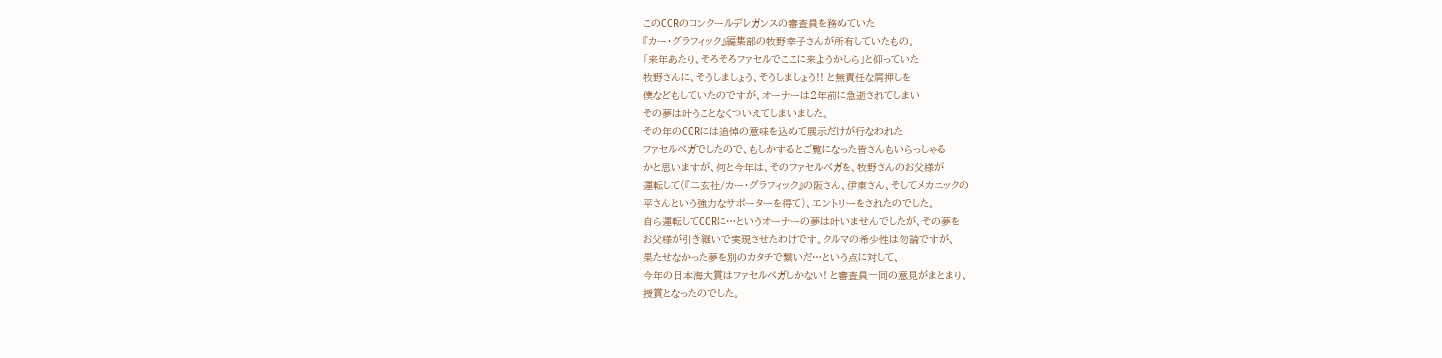このCCRのコンクールデレガンスの審査員を務めていた
『カー・グラフィック』編集部の牧野幸子さんが所有していたもの。
「来年あたり、そろそろファセルでここに来ようかしら」と仰っていた
牧野さんに、そうしましょう、そうしましょう!! と無責任な肩押しを
僕などもしていたのですが、オーナーは2年前に急逝されてしまい
その夢は叶うことなくついえてしまいました。
その年のCCRには追悼の意味を込めて展示だけが行なわれた
ファセルベガでしたので、もしかするとご覧になった皆さんもいらっしゃる
かと思いますが、何と今年は、そのファセルベガを、牧野さんのお父様が
運転して(『二玄社/カー・グラフィック』の阪さん、伊東さん、そしてメカニックの
平さんという強力なサポーターを得て)、エントリーをされたのでした。
自ら運転してCCRに…というオーナーの夢は叶いませんでしたが、その夢を
お父様が引き継いで実現させたわけです。クルマの希少性は勿論ですが、
果たせなかった夢を別のカタチで繋いだ…という点に対して、
今年の日本海大賞はファセルベガしかない! と審査員一同の意見がまとまり、
授賞となったのでした。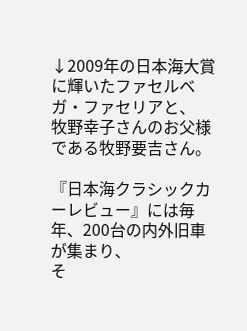↓2009年の日本海大賞に輝いたファセルベガ・ファセリアと、
牧野幸子さんのお父様である牧野要吉さん。

『日本海クラシックカーレビュー』には毎年、200台の内外旧車が集まり、
そ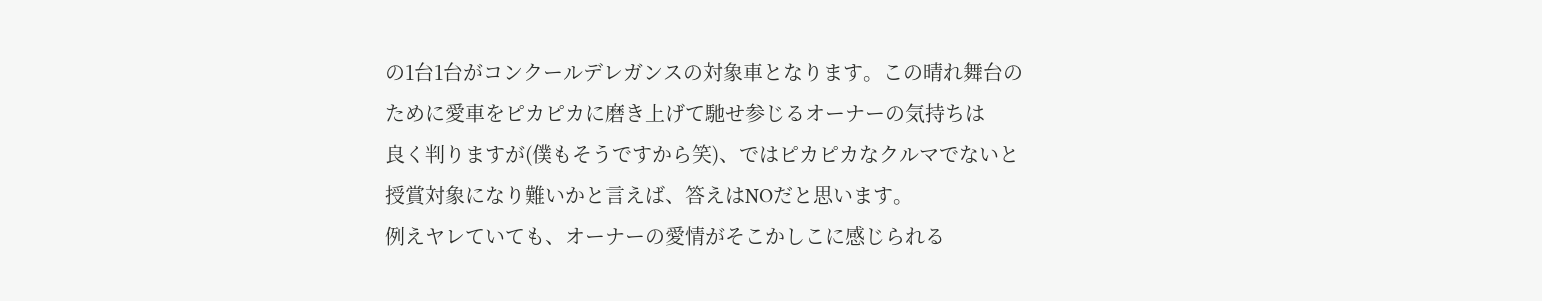の1台1台がコンクールデレガンスの対象車となります。この晴れ舞台の
ために愛車をピカピカに磨き上げて馳せ参じるオーナーの気持ちは
良く判りますが(僕もそうですから笑)、ではピカピカなクルマでないと
授賞対象になり難いかと言えば、答えはNOだと思います。
例えヤレていても、オーナーの愛情がそこかしこに感じられる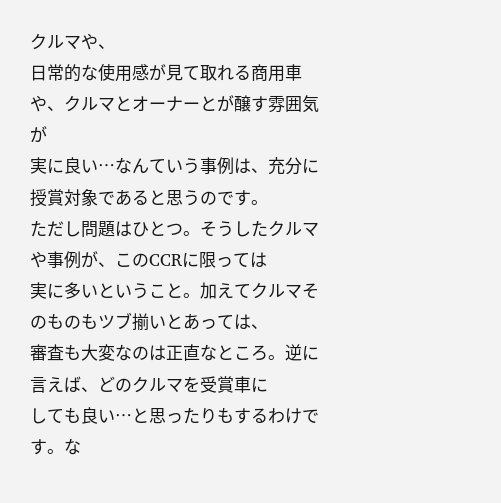クルマや、
日常的な使用感が見て取れる商用車や、クルマとオーナーとが醸す雰囲気が
実に良い…なんていう事例は、充分に授賞対象であると思うのです。
ただし問題はひとつ。そうしたクルマや事例が、このCCRに限っては
実に多いということ。加えてクルマそのものもツブ揃いとあっては、
審査も大変なのは正直なところ。逆に言えば、どのクルマを受賞車に
しても良い…と思ったりもするわけです。な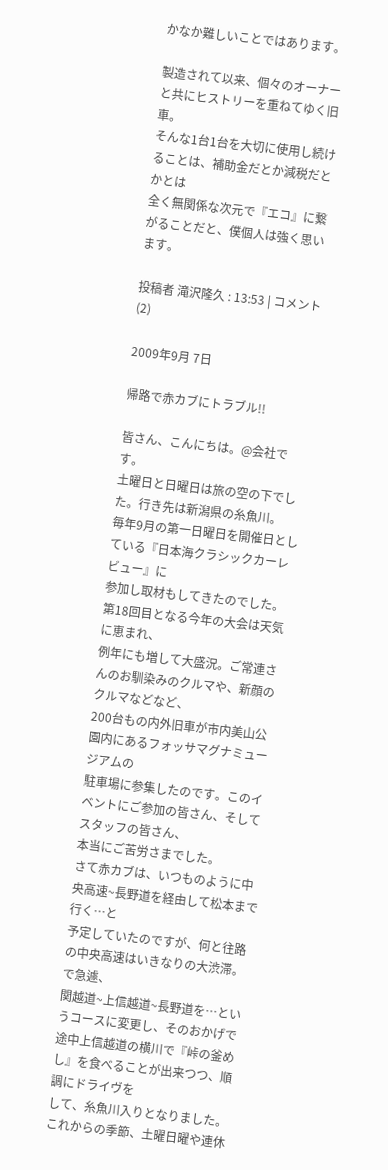かなか難しいことではあります。

製造されて以来、個々のオーナーと共にヒストリーを重ねてゆく旧車。
そんな1台1台を大切に使用し続けることは、補助金だとか減税だとかとは
全く無関係な次元で『エコ』に繋がることだと、僕個人は強く思います。

投稿者 滝沢隆久 : 13:53 | コメント (2)

2009年9月 7日

帰路で赤カブにトラブル!!

皆さん、こんにちは。@会社です。
土曜日と日曜日は旅の空の下でした。行き先は新潟県の糸魚川。
毎年9月の第一日曜日を開催日としている『日本海クラシックカーレビュー』に
参加し取材もしてきたのでした。第18回目となる今年の大会は天気に恵まれ、
例年にも増して大盛況。ご常連さんのお馴染みのクルマや、新顔のクルマなどなど、
200台もの内外旧車が市内美山公園内にあるフォッサマグナミュージアムの
駐車場に参集したのです。このイベントにご参加の皆さん、そしてスタッフの皆さん、
本当にご苦労さまでした。
さて赤カブは、いつものように中央高速~長野道を経由して松本まで行く…と
予定していたのですが、何と往路の中央高速はいきなりの大渋滞。で急遽、
関越道~上信越道~長野道を…というコースに変更し、そのおかげで
途中上信越道の横川で『峠の釜めし』を食べることが出来つつ、順調にドライヴを
して、糸魚川入りとなりました。これからの季節、土曜日曜や連休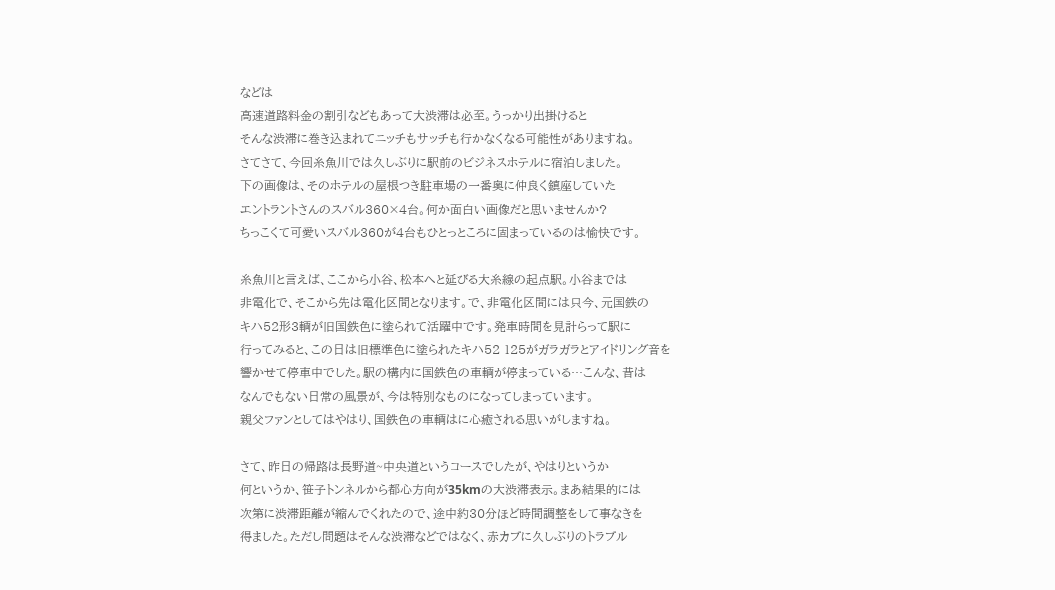などは
高速道路料金の割引などもあって大渋滞は必至。うっかり出掛けると
そんな渋滞に巻き込まれてニッチもサッチも行かなくなる可能性がありますね。
さてさて、今回糸魚川では久しぶりに駅前のビジネスホテルに宿泊しました。
下の画像は、そのホテルの屋根つき駐車場の一番奥に仲良く鎮座していた
エントラントさんのスバル360×4台。何か面白い画像だと思いませんか?
ちっこくて可愛いスバル360が4台もひとっところに固まっているのは愉快です。

糸魚川と言えば、ここから小谷、松本へと延びる大糸線の起点駅。小谷までは
非電化で、そこから先は電化区間となります。で、非電化区間には只今、元国鉄の
キハ52形3輌が旧国鉄色に塗られて活躍中です。発車時間を見計らって駅に
行ってみると、この日は旧標準色に塗られたキハ52 125がガラガラとアイドリング音を
響かせて停車中でした。駅の構内に国鉄色の車輌が停まっている…こんな、昔は
なんでもない日常の風景が、今は特別なものになってしまっています。
親父ファンとしてはやはり、国鉄色の車輌はに心癒される思いがしますね。

さて、昨日の帰路は長野道~中央道というコースでしたが、やはりというか
何というか、笹子トンネルから都心方向が35kmの大渋滞表示。まあ結果的には
次第に渋滞距離が縮んでくれたので、途中約30分ほど時間調整をして事なきを
得ました。ただし問題はそんな渋滞などではなく、赤カブに久しぶりのトラブル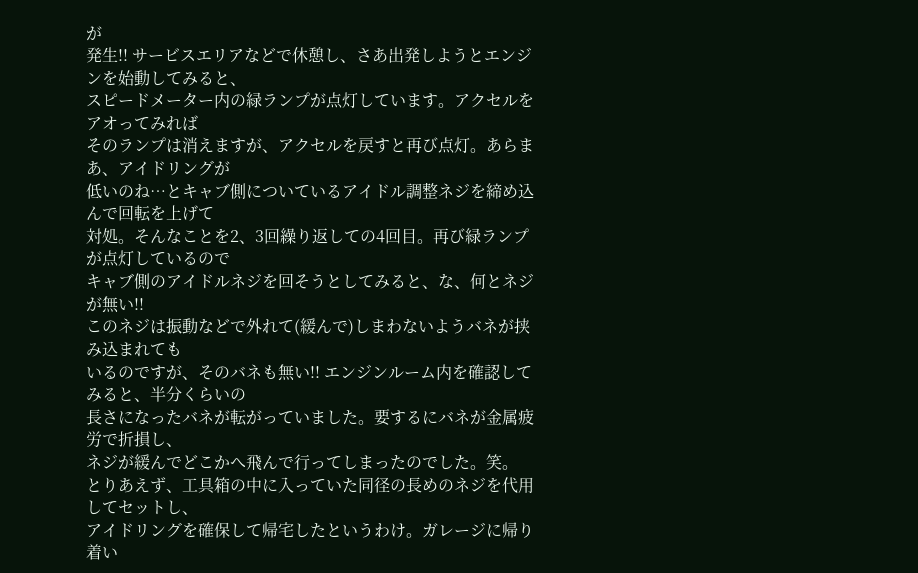が
発生!! サービスエリアなどで休憩し、さあ出発しようとエンジンを始動してみると、
スピードメーター内の緑ランプが点灯しています。アクセルをアオってみれば
そのランプは消えますが、アクセルを戻すと再び点灯。あらまあ、アイドリングが
低いのね…とキャブ側についているアイドル調整ネジを締め込んで回転を上げて
対処。そんなことを2、3回繰り返しての4回目。再び緑ランプが点灯しているので
キャブ側のアイドルネジを回そうとしてみると、な、何とネジが無い!!
このネジは振動などで外れて(緩んで)しまわないようバネが挟み込まれても
いるのですが、そのバネも無い!! エンジンルーム内を確認してみると、半分くらいの
長さになったバネが転がっていました。要するにバネが金属疲労で折損し、
ネジが緩んでどこかへ飛んで行ってしまったのでした。笑。
とりあえず、工具箱の中に入っていた同径の長めのネジを代用してセットし、
アイドリングを確保して帰宅したというわけ。ガレージに帰り着い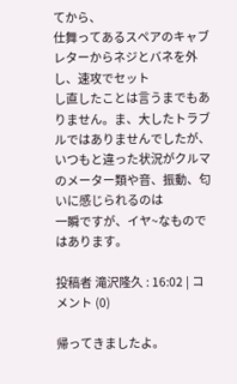てから、
仕舞ってあるスペアのキャブレターからネジとバネを外し、速攻でセット
し直したことは言うまでもありません。ま、大したトラブルではありませんでしたが、
いつもと違った状況がクルマのメーター類や音、振動、匂いに感じられるのは
一瞬ですが、イヤ~なものではあります。

投稿者 滝沢隆久 : 16:02 | コメント (0)

帰ってきましたよ。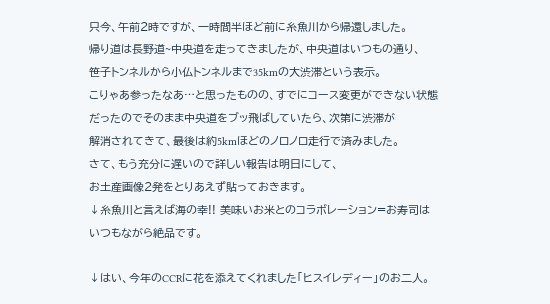只今、午前2時ですが、一時間半ほど前に糸魚川から帰還しました。
帰り道は長野道~中央道を走ってきましたが、中央道はいつもの通り、
笹子トンネルから小仏トンネルまで35kmの大渋滞という表示。
こりゃあ参ったなあ…と思ったものの、すでにコース変更ができない状態
だったのでそのまま中央道をブッ飛ばしていたら、次第に渋滞が
解消されてきて、最後は約5kmほどのノロノロ走行で済みました。
さて、もう充分に遅いので詳しい報告は明日にして、
お土産画像2発をとりあえず貼っておきます。
↓糸魚川と言えば海の幸!! 美味いお米とのコラボレーション=お寿司は
いつもながら絶品です。

↓はい、今年のCCRに花を添えてくれました「ヒスイレディー」のお二人。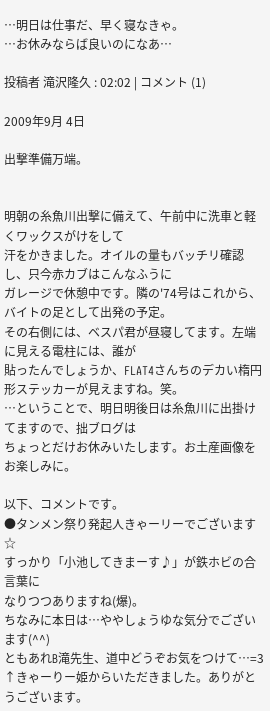…明日は仕事だ、早く寝なきゃ。
…お休みならば良いのになあ…

投稿者 滝沢隆久 : 02:02 | コメント (1)

2009年9月 4日

出撃準備万端。


明朝の糸魚川出撃に備えて、午前中に洗車と軽くワックスがけをして
汗をかきました。オイルの量もバッチリ確認し、只今赤カブはこんなふうに
ガレージで休憩中です。隣の'74号はこれから、バイトの足として出発の予定。
その右側には、ベスパ君が昼寝してます。左端に見える電柱には、誰が
貼ったんでしょうか、FLAT4さんちのデカい楕円形ステッカーが見えますね。笑。
…ということで、明日明後日は糸魚川に出掛けてますので、拙ブログは
ちょっとだけお休みいたします。お土産画像をお楽しみに。

以下、コメントです。
●タンメン祭り発起人きゃーリーでございます☆
すっかり「小池してきまーす♪」が鉄ホビの合言葉に
なりつつありますね(爆)。
ちなみに本日は…ややしょうゆな気分でございます(^^)
ともあれB滝先生、道中どうぞお気をつけて…=3
↑きゃーりー姫からいただきました。ありがとうございます。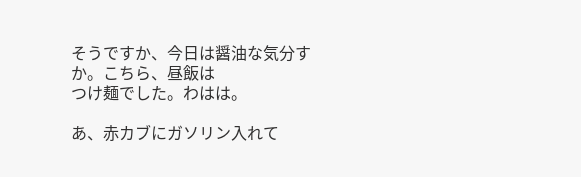そうですか、今日は醤油な気分すか。こちら、昼飯は
つけ麺でした。わはは。

あ、赤カブにガソリン入れて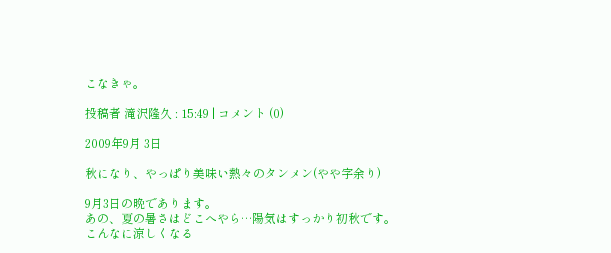こなきゃ。

投稿者 滝沢隆久 : 15:49 | コメント (0)

2009年9月 3日

秋になり、やっぱり美味い熱々のタンメン(やや字余り)

9月3日の晩であります。
あの、夏の暑さはどこへやら…陽気はすっかり初秋です。
こんなに涼しくなる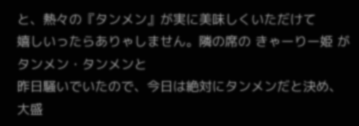と、熱々の『タンメン』が実に美味しくいただけて
嬉しいったらありゃしません。隣の席の きゃーりー姫 がタンメン・タンメンと
昨日騒いでいたので、今日は絶対にタンメンだと決め、大盛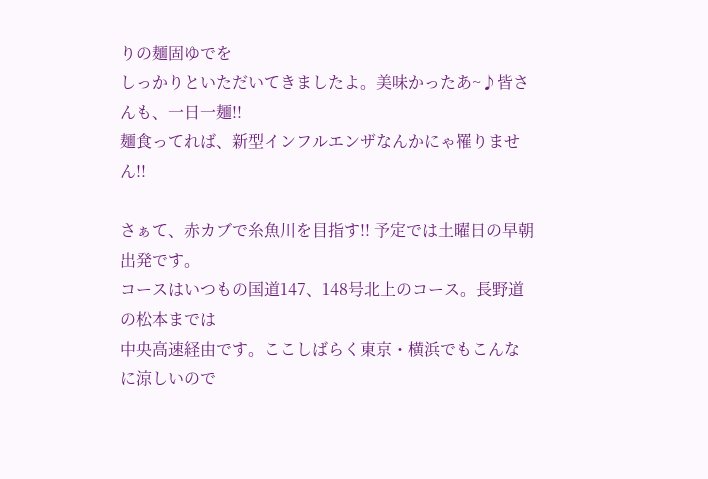りの麺固ゆでを
しっかりといただいてきましたよ。美味かったあ~♪皆さんも、一日一麺!!
麺食ってれば、新型インフルエンザなんかにゃ罹りません!!

さぁて、赤カブで糸魚川を目指す!! 予定では土曜日の早朝出発です。
コースはいつもの国道147、148号北上のコース。長野道の松本までは
中央高速経由です。ここしばらく東京・横浜でもこんなに涼しいので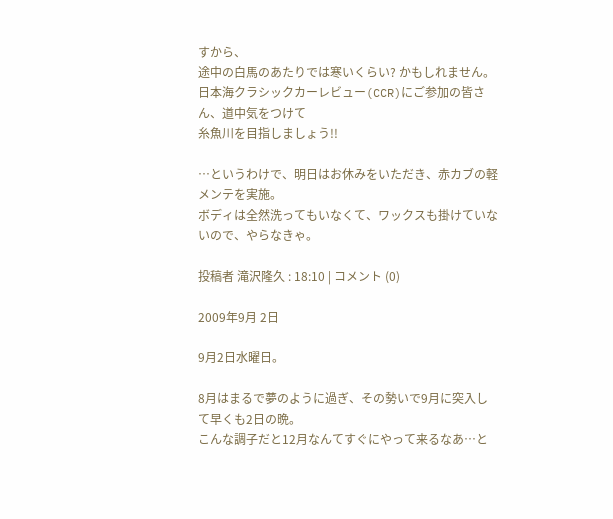すから、
途中の白馬のあたりでは寒いくらい? かもしれません。
日本海クラシックカーレビュー(CCR)にご参加の皆さん、道中気をつけて
糸魚川を目指しましょう!!

…というわけで、明日はお休みをいただき、赤カブの軽メンテを実施。
ボディは全然洗ってもいなくて、ワックスも掛けていないので、やらなきゃ。

投稿者 滝沢隆久 : 18:10 | コメント (0)

2009年9月 2日

9月2日水曜日。

8月はまるで夢のように過ぎ、その勢いで9月に突入して早くも2日の晩。
こんな調子だと12月なんてすぐにやって来るなあ…と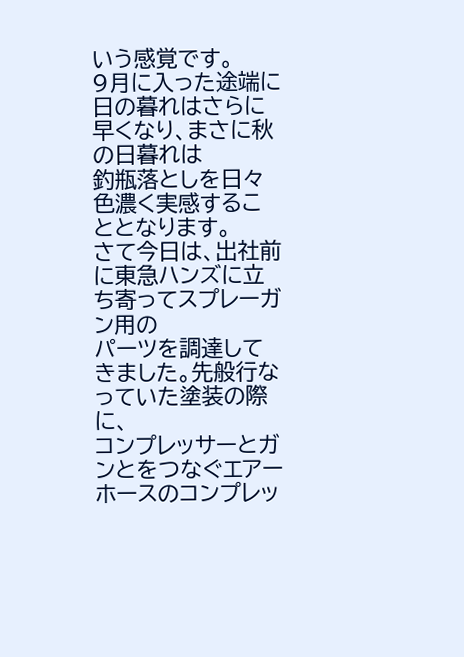いう感覚です。
9月に入った途端に日の暮れはさらに早くなり、まさに秋の日暮れは
釣瓶落としを日々色濃く実感することとなります。
さて今日は、出社前に東急ハンズに立ち寄ってスプレーガン用の
パーツを調達してきました。先般行なっていた塗装の際に、
コンプレッサーとガンとをつなぐエアーホースのコンプレッ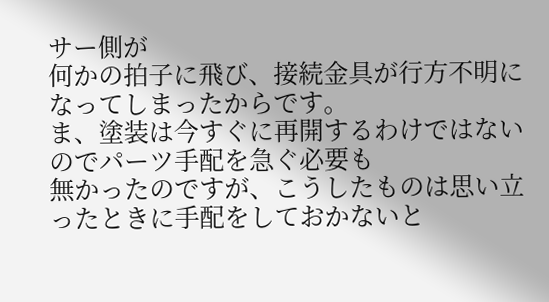サー側が
何かの拍子に飛び、接続金具が行方不明になってしまったからです。
ま、塗装は今すぐに再開するわけではないのでパーツ手配を急ぐ必要も
無かったのですが、こうしたものは思い立ったときに手配をしておかないと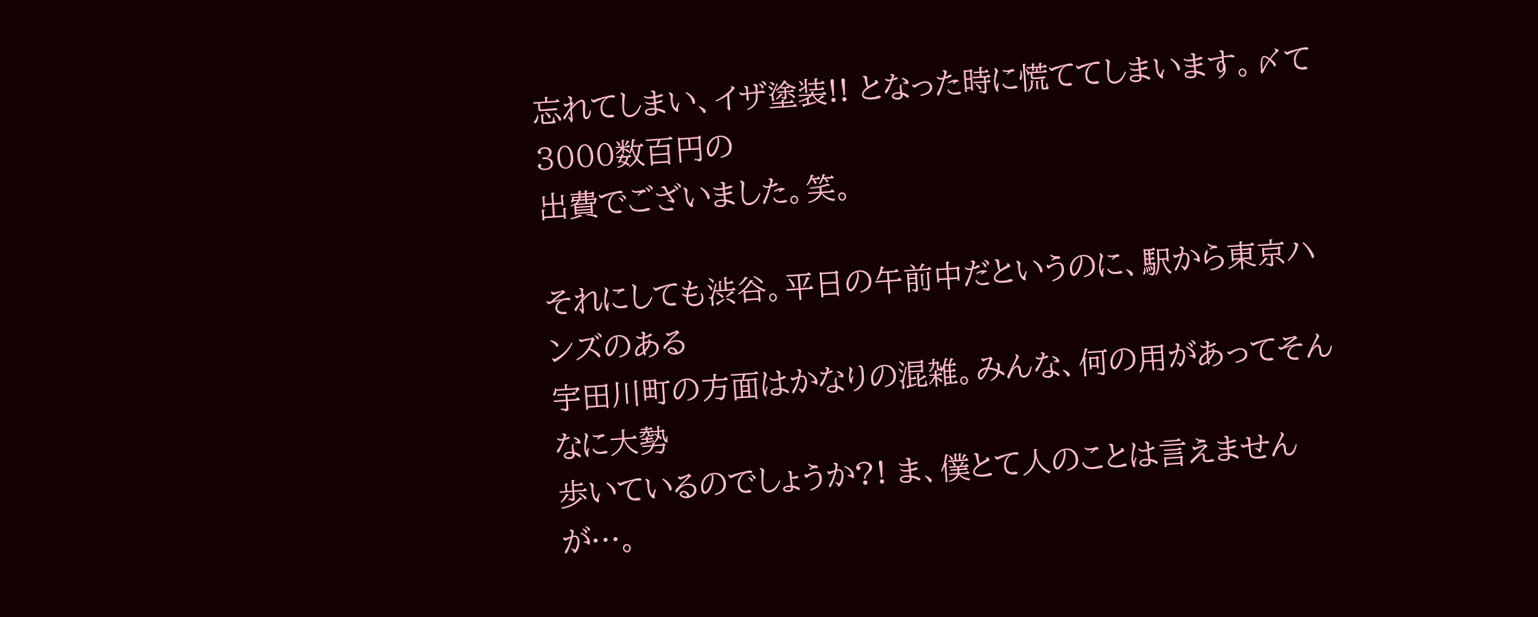忘れてしまい、イザ塗装!! となった時に慌ててしまいます。〆て3000数百円の
出費でございました。笑。

それにしても渋谷。平日の午前中だというのに、駅から東京ハンズのある
宇田川町の方面はかなりの混雑。みんな、何の用があってそんなに大勢
歩いているのでしょうか?! ま、僕とて人のことは言えませんが…。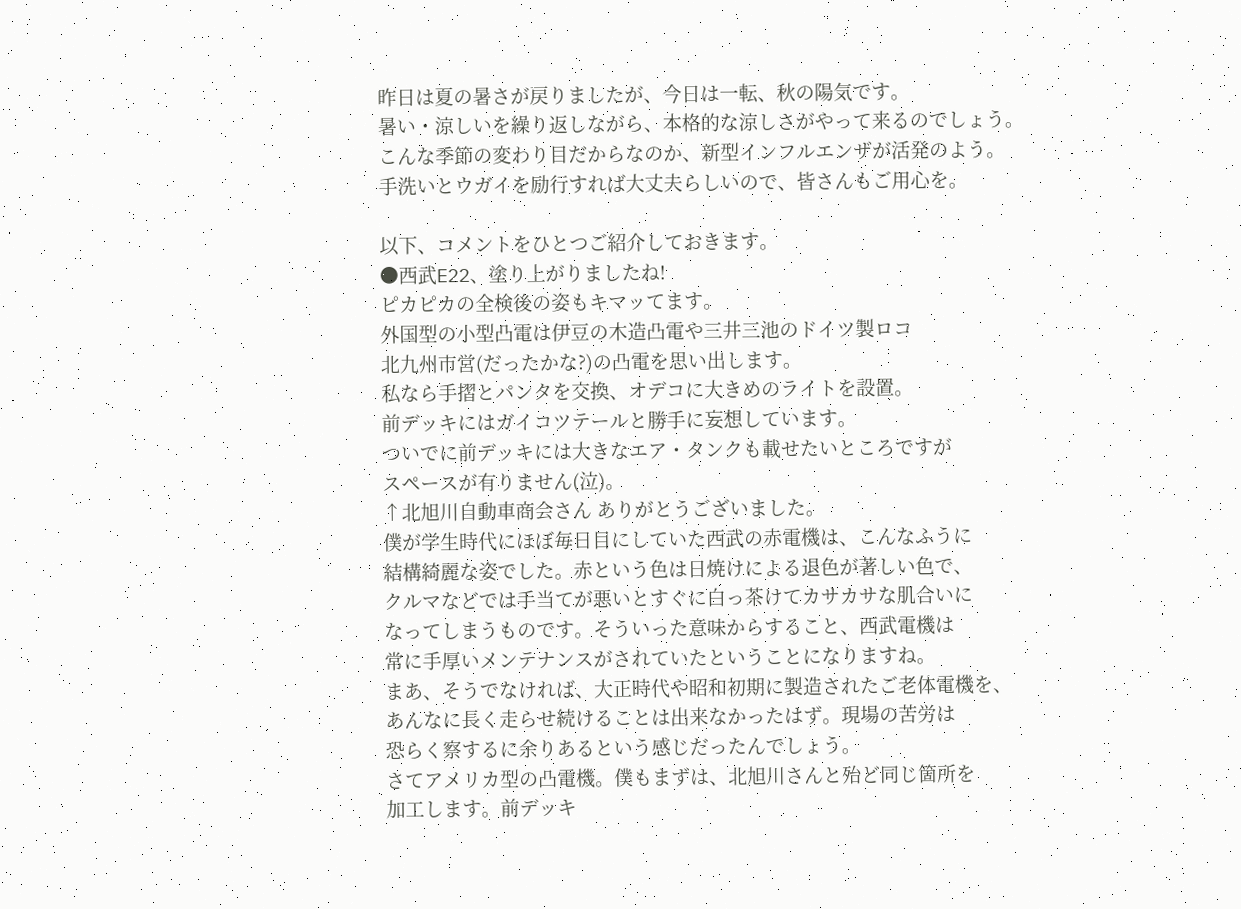昨日は夏の暑さが戻りましたが、今日は一転、秋の陽気です。
暑い・涼しいを繰り返しながら、本格的な涼しさがやって来るのでしょう。
こんな季節の変わり目だからなのか、新型インフルエンザが活発のよう。
手洗いとウガイを励行すれば大丈夫らしいので、皆さんもご用心を。

以下、コメントをひとつご紹介しておきます。
●西武E22、塗り上がりましたね!
ピカピカの全検後の姿もキマッてます。
外国型の小型凸電は伊豆の木造凸電や三井三池のドイツ製ロコ
北九州市営(だったかな?)の凸電を思い出します。
私なら手摺とパンタを交換、オデコに大きめのライトを設置。
前デッキにはガイコツテールと勝手に妄想しています。
ついでに前デッキには大きなエア・タンクも載せたいところですが
スペースが有りません(泣)。
↑北旭川自動車商会さん ありがとうございました。
僕が学生時代にほぼ毎日目にしていた西武の赤電機は、こんなふうに
結構綺麗な姿でした。赤という色は日焼けによる退色が著しい色で、
クルマなどでは手当てが悪いとすぐに白っ茶けてカサカサな肌合いに
なってしまうものです。そういった意味からすること、西武電機は
常に手厚いメンテナンスがされていたということになりますね。
まあ、そうでなければ、大正時代や昭和初期に製造されたご老体電機を、
あんなに長く走らせ続けることは出来なかったはず。現場の苦労は
恐らく察するに余りあるという感じだったんでしょう。
さてアメリカ型の凸電機。僕もまずは、北旭川さんと殆ど同じ箇所を
加工します。前デッキ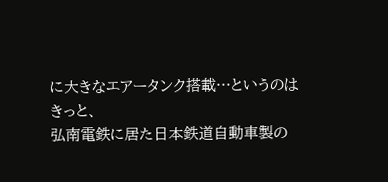に大きなエアータンク搭載…というのはきっと、
弘南電鉄に居た日本鉄道自動車製の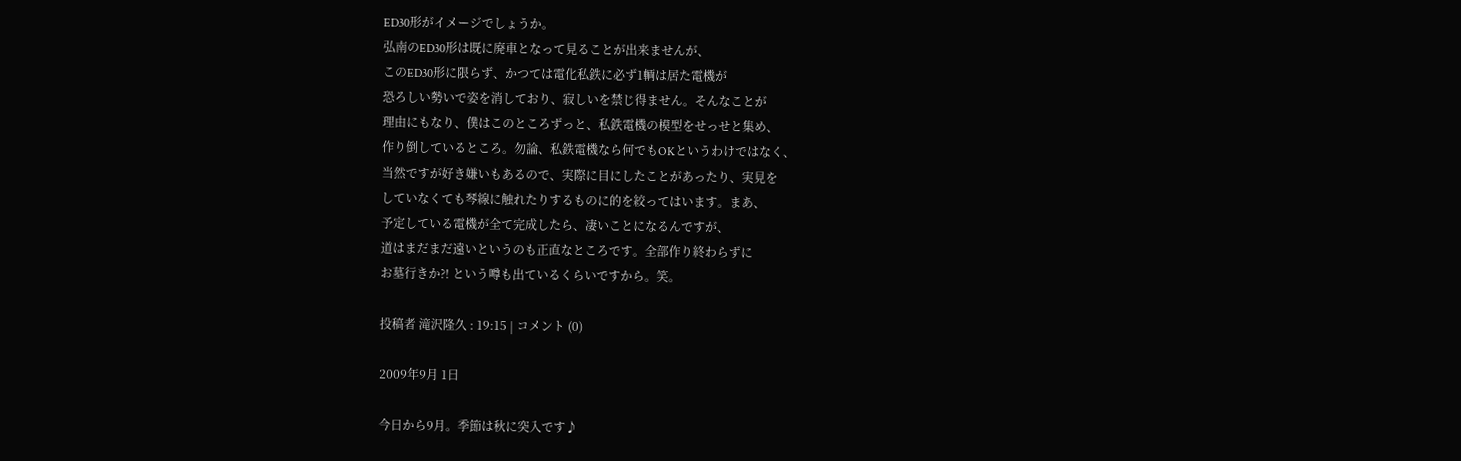ED30形がイメージでしょうか。
弘南のED30形は既に廃車となって見ることが出来ませんが、
このED30形に限らず、かつては電化私鉄に必ず1輌は居た電機が
恐ろしい勢いで姿を消しており、寂しいを禁じ得ません。そんなことが
理由にもなり、僕はこのところずっと、私鉄電機の模型をせっせと集め、
作り倒しているところ。勿論、私鉄電機なら何でもOKというわけではなく、
当然ですが好き嫌いもあるので、実際に目にしたことがあったり、実見を
していなくても琴線に触れたりするものに的を絞ってはいます。まあ、
予定している電機が全て完成したら、凄いことになるんですが、
道はまだまだ遠いというのも正直なところです。全部作り終わらずに
お墓行きか?! という噂も出ているくらいですから。笑。

投稿者 滝沢隆久 : 19:15 | コメント (0)

2009年9月 1日

今日から9月。季節は秋に突入です♪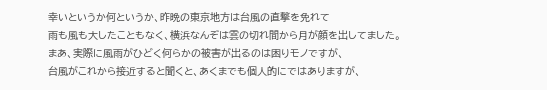幸いというか何というか、昨晩の東京地方は台風の直撃を免れて
雨も風も大したこともなく、横浜なんぞは雲の切れ間から月が顔を出してました。
まあ、実際に風雨がひどく何らかの被害が出るのは困りモノですが、
台風がこれから接近すると聞くと、あくまでも個人的にではありますが、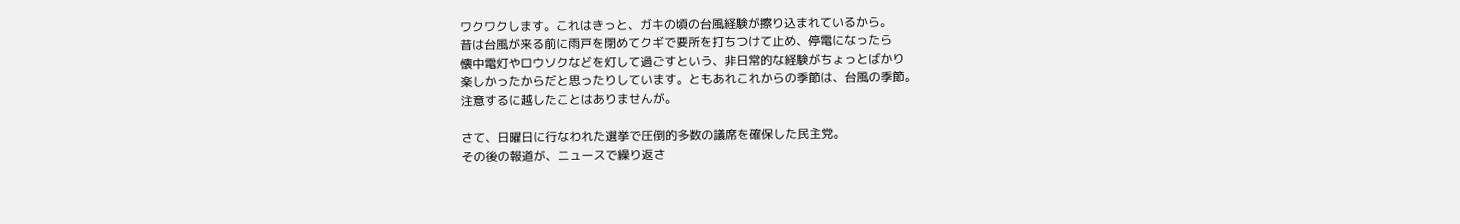ワクワクします。これはきっと、ガキの頃の台風経験が擦り込まれているから。
昔は台風が来る前に雨戸を閉めてクギで要所を打ちつけて止め、停電になったら
懐中電灯やロウソクなどを灯して過ごすという、非日常的な経験がちょっとばかり
楽しかったからだと思ったりしています。ともあれこれからの季節は、台風の季節。
注意するに越したことはありませんが。

さて、日曜日に行なわれた選挙で圧倒的多数の議席を確保した民主党。
その後の報道が、ニュースで繰り返さ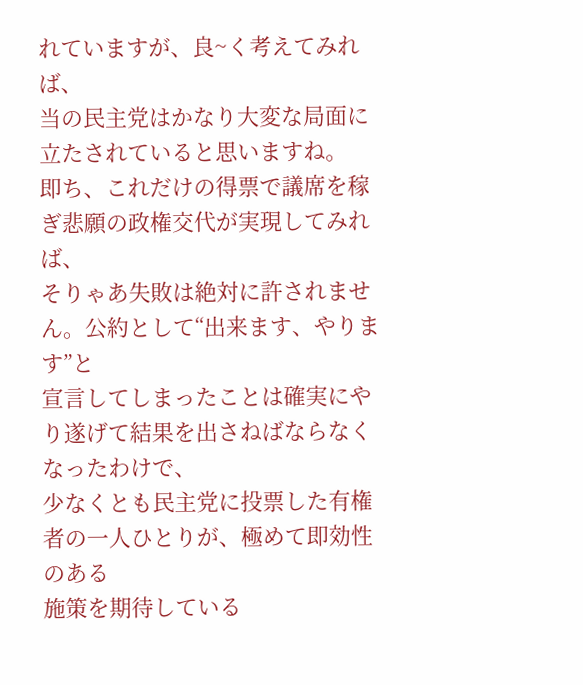れていますが、良~く考えてみれば、
当の民主党はかなり大変な局面に立たされていると思いますね。
即ち、これだけの得票で議席を稼ぎ悲願の政権交代が実現してみれば、
そりゃあ失敗は絶対に許されません。公約として“出来ます、やります”と
宣言してしまったことは確実にやり遂げて結果を出さねばならなくなったわけで、
少なくとも民主党に投票した有権者の一人ひとりが、極めて即効性のある
施策を期待している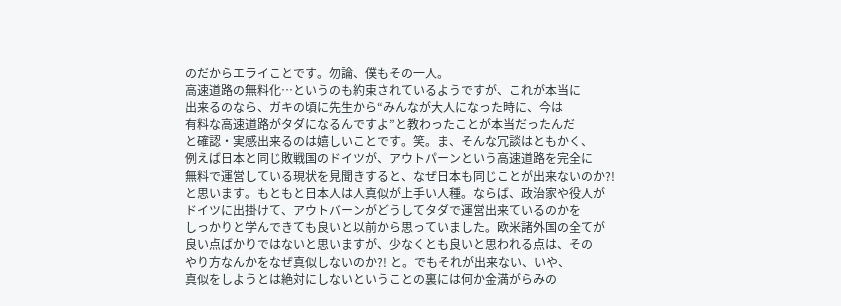のだからエライことです。勿論、僕もその一人。
高速道路の無料化…というのも約束されているようですが、これが本当に
出来るのなら、ガキの頃に先生から“みんなが大人になった時に、今は
有料な高速道路がタダになるんですよ”と教わったことが本当だったんだ
と確認・実感出来るのは嬉しいことです。笑。ま、そんな冗談はともかく、
例えば日本と同じ敗戦国のドイツが、アウトパーンという高速道路を完全に
無料で運営している現状を見聞きすると、なぜ日本も同じことが出来ないのか?!
と思います。もともと日本人は人真似が上手い人種。ならば、政治家や役人が
ドイツに出掛けて、アウトバーンがどうしてタダで運営出来ているのかを
しっかりと学んできても良いと以前から思っていました。欧米諸外国の全てが
良い点ばかりではないと思いますが、少なくとも良いと思われる点は、その
やり方なんかをなぜ真似しないのか?! と。でもそれが出来ない、いや、
真似をしようとは絶対にしないということの裏には何か金満がらみの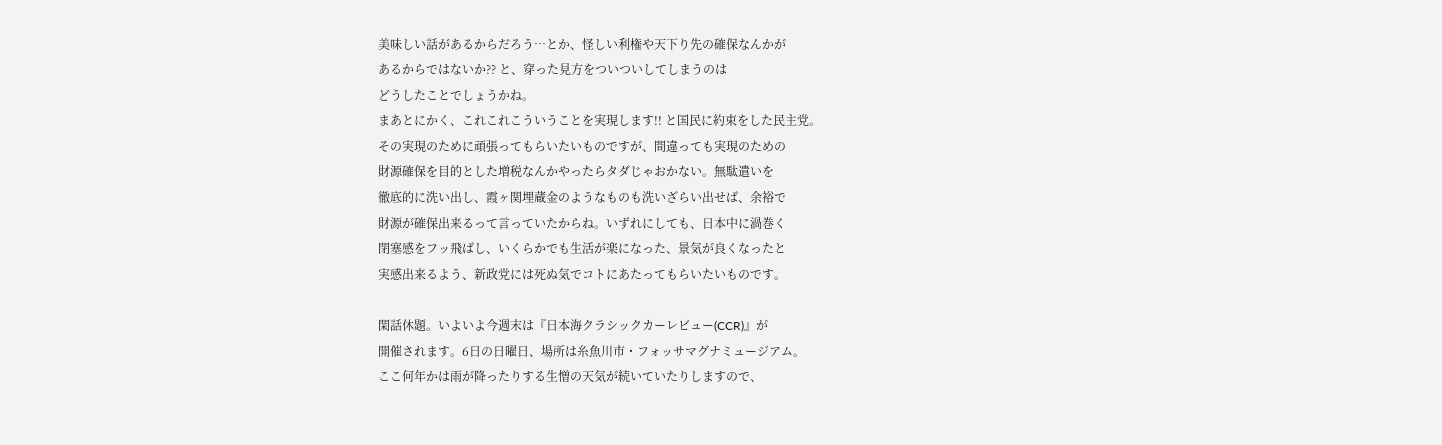美味しい話があるからだろう…とか、怪しい利権や天下り先の確保なんかが
あるからではないか?? と、穿った見方をついついしてしまうのは
どうしたことでしょうかね。
まあとにかく、これこれこういうことを実現します!! と国民に約束をした民主党。
その実現のために頑張ってもらいたいものですが、間違っても実現のための
財源確保を目的とした増税なんかやったらタダじゃおかない。無駄遣いを
徹底的に洗い出し、霞ヶ関埋蔵金のようなものも洗いざらい出せば、余裕で
財源が確保出来るって言っていたからね。いずれにしても、日本中に渦巻く
閉塞感をフッ飛ばし、いくらかでも生活が楽になった、景気が良くなったと
実感出来るよう、新政党には死ぬ気でコトにあたってもらいたいものです。

閑話休題。いよいよ今週末は『日本海クラシックカーレビュー(CCR)』が
開催されます。6日の日曜日、場所は糸魚川市・フォッサマグナミュージアム。
ここ何年かは雨が降ったりする生憎の天気が続いていたりしますので、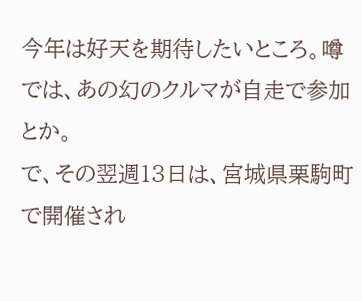今年は好天を期待したいところ。噂では、あの幻のクルマが自走で参加とか。
で、その翌週13日は、宮城県栗駒町で開催され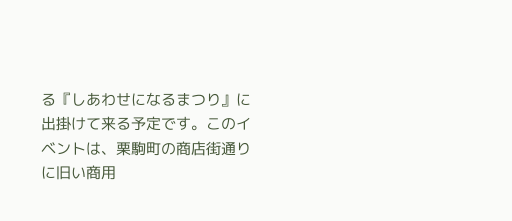る『しあわせになるまつり』に
出掛けて来る予定です。このイベントは、栗駒町の商店街通りに旧い商用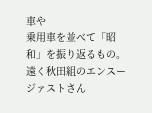車や
乗用車を並べて「昭和」を振り返るもの。遠く秋田組のエンスージァストさん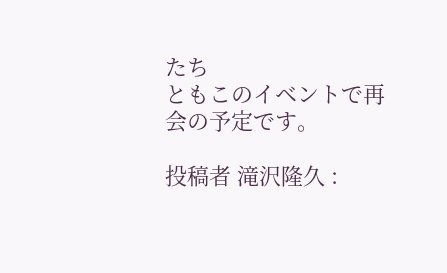たち
ともこのイベントで再会の予定です。

投稿者 滝沢隆久 :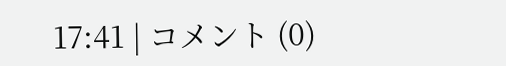17:41 | コメント (0)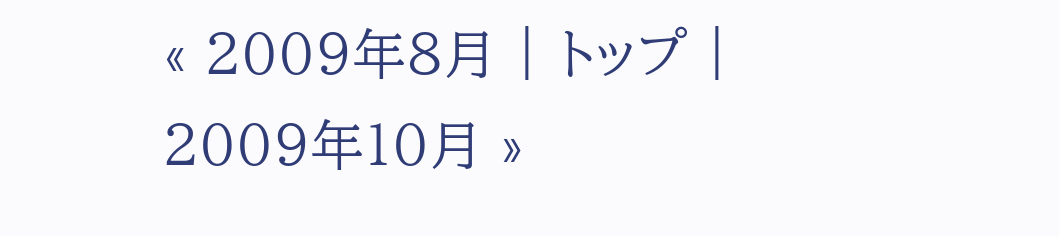« 2009年8月 | トップ | 2009年10月 »